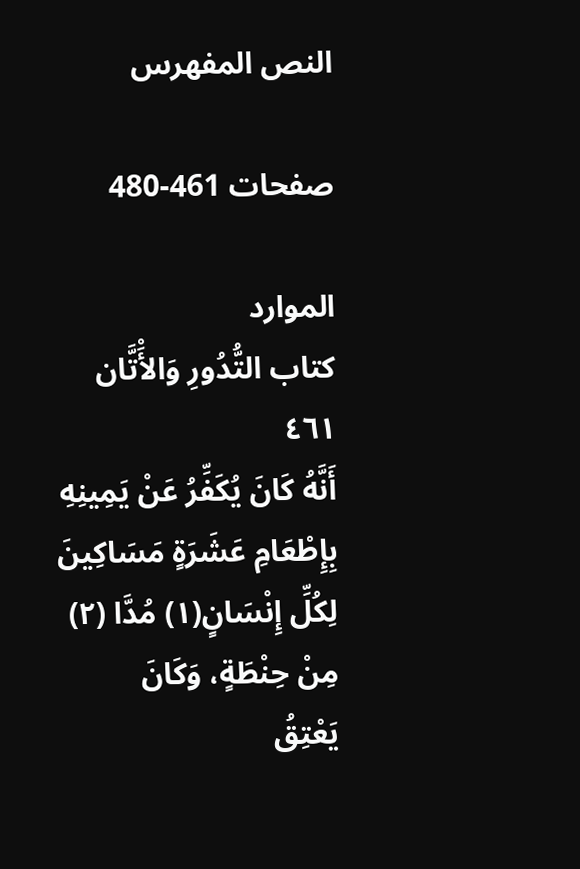النص المفهرس

صفحات 461-480

الموارد
كتاب التُّدُورِ وَالأَْتَّان
٤٦١
أَنَّهُ كَانَ يُكَفِّرُ عَنْ يَمِينِهِ بِإِطْعَامِ عَشَرَةٍ مَسَاكِينَ لِكُلِّ إِنْسَانٍ(١) مُدَّا (٢) مِنْ حِنْطَةٍ، وَكَانَ
يَعْتِقُ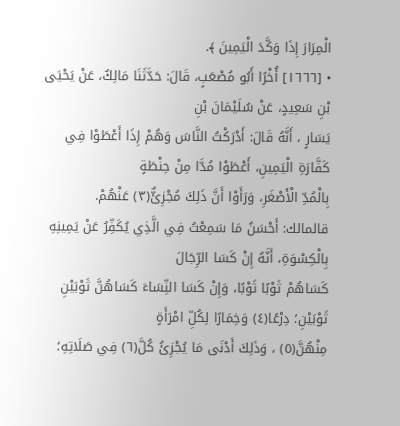الْمِرَارَ إِذَا وَكَّدَ الْيَمِينَ ﴾.
• [١٦٦٦] أُخْرًا أَبُو مُصْعَبٍ، قَالَ: حَدَّثَنَا مَالِكٌ، عَنْ يَحْيَى بْنِ سَعِيدٍ، عَنْ سُلَيْمَانَ بْنِ
يَسَارٍ ، أَنَّهُ قَالَ: أَدْرَكْتُ النَّاسَ وَهُمْ إِذَا أَعْطَوْا فِي كَفَّارَةِ الْيَمِينِ، أَعْطَوْا مُدَّا مِنْ حِنْطَةٍ
بِالْمُدِّ الْأَصْغَرِ، وَرَأَوْا أَنَّ ذَلِكَ مُجْزِئٌّ(٣) عَنْهُمْ.
قالمالك: أَحْسَنُ مَا سَمِعْتُ فِي الَّذِي يُكَفِّرُ عَنْ يَمِينِهِ بِالْكِسْوَةِ، أَنَّهُ إِنْ كَسَا الرِّجَالَ
كَسَاهُمْ ثَوْبًا ثَوْبًا، وَإِنْ كَسَا النِّسَاءَ كَسَاهُنَّ ثَوْبَيْنِ ثَوْبَيْنِ؛ دِرْعًا(٤) وَخِمَارًا لِكُلِّ امْرَأَةٍ
مِنْهُنَّ(٥) ، وَذَلِكَ أَدْنَى مَا يُجْزِئُ كُلَّ(٦) فِي صَلَاتِهِ؛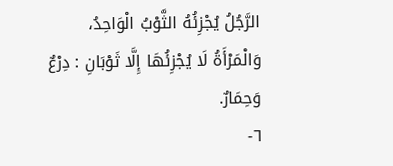الرَّجُلُ يُجْزِئُهُ الثَّوْبُ الْوَاحِدُ،
وَالْمَرْأَةُ لَا يُجْزِئُهَا إِلَّا ثَوْبَانِ : دِرْعٌ وَحِمَارٌ.
٦-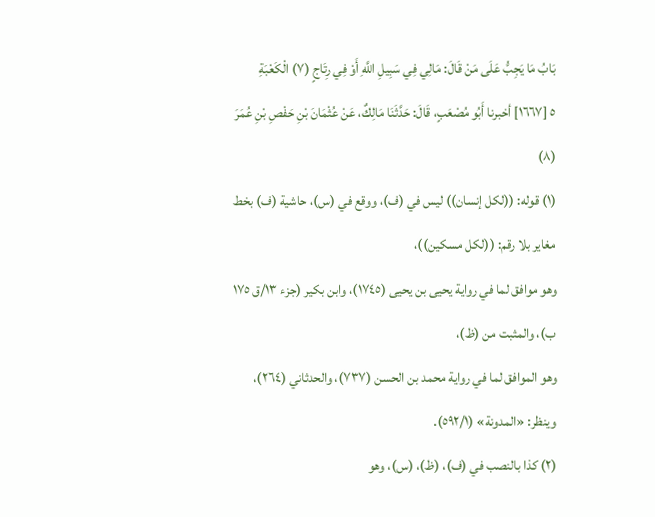بَابُ مَا يَجِبُّ عَلَى مَنْ قَالَ: مَالِي فِي سَبِيلِ اللَّهِ أَوْ فِي رِتَاجٍ (٧) الْكَعْبَةِ
٥ [١٦٦٧] أخبرنا أَبُو مُصْعَبٍ، قَالَ: حَدَّثَنَا مَالِكٌ، عَنْ عُثْمَانَ بْنِ حَفْصِ بْنِ عُمَرَ (٨)
(١) قوله: ((لكل إنسان)) ليس في (ف)، ووقع في (س)، حاشية (ف) بخط مغاير بلا رقم: ((لكل مسكين))،
وهو موافق لما في رواية يحيى بن يحيى (١٧٤٥)، وابن بكير (جزء ١٣/ق ١٧٥ ب)، والمثبت من (ظ)،
وهو الموافق لما في رواية محمد بن الحسن (٧٣٧)، والحدثاني (٢٦٤)، وينظر: «المدونة» (٥٩٢/١).
(٢) كذا بالنصب في (ف)، (ظ)، (س)، وهو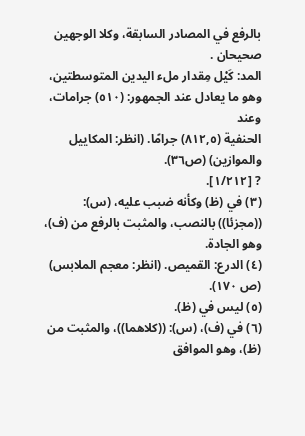بالرفع في المصادر السابقة، وكلا الوجهين صحيحان .
المد: كَيْل مِقدار ملء اليدين المتوسطتين، وهو ما يعادل عند الجمهور: (٥١٠) جرامات، وعند
الحنفية (٨١٢,٥) جرامًا. (انظر: المكاييل والموازين) (ص٣٦).
? [١/٢١٢].
(٣) في (ظ) وكأنه ضبب عليه، (س): ((مجزئا)) بالنصب، والمثبت بالرفع من (ف)، وهو الجادة.
(٤) الدرع: القميص. (انظر: معجم الملابس) (ص ١٧٠).
(٥) ليس في (ظ).
(٦) في (ف)، (س): ((كلاهما))، والمثبت من (ظ)، وهو الموافق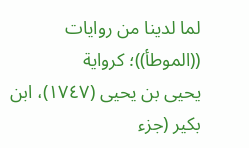لما لدينا من روايات ((الموطأ))؛ كرواية
يحيى بن يحيى (١٧٤٧)، ابن بكير (جزء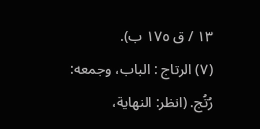١٣ / ق ١٧٥ ب).
(٧) الرتاج : الباب، وجمعه: رُتُج. (انظر: النهاية،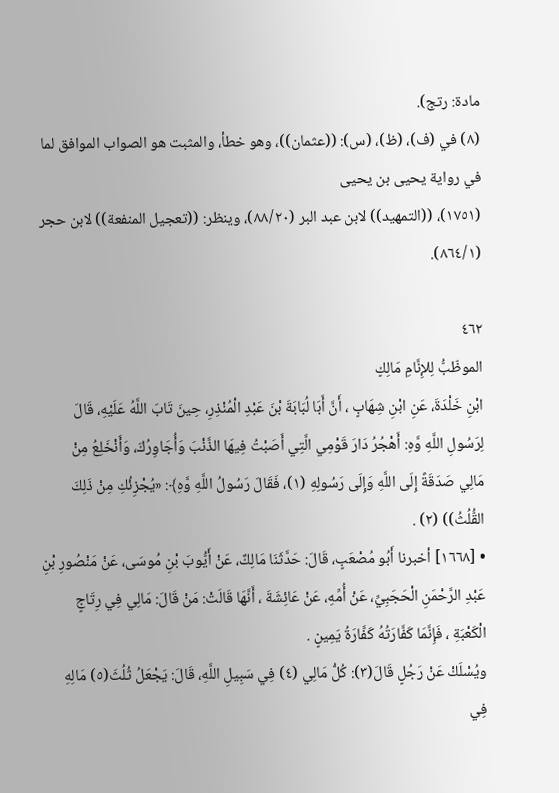مادة: رتج).
(٨) في (ف)، (ظ)، (س): ((عثمان))، وهو خطأ، والمثبت هو الصواب الموافق لما في رواية يحيى بن يحيى
(١٧٥١)، ((التمهيد)) لابن عبد البر (٨٨/٢٠)، وينظر: ((تعجيل المنفعة)) لابن حجر (٨٦٤/١).

٤٦٢
الموظّبُّ لِلإِنَّامِ مَالِكٍ
ابْنِ خَلْدَةَ، عَنِ ابْنِ شِهَابٍ ، أَنَّ أَبَا لُبَابَةَ بْنَ عَبْدِ الْمُنْذِرِ، حِينَ تَابَ اللَّهُ عَلَيْهِ، قَالَ
لِرَسُولِ اللَّهِ وَّهِ: أَهْجُرُ دَارَ قَوْمِي الَّتِي أَصَبْتُ فِيهَا الذَّنْبَ وَأُجَاوِرُكَ، وَأَنْخَلِعُ مِنْ
مَالِي صَدَقَةً إِلَى اللَّهِ وَإِلَى رَسُولِهِ (١)، فَقَالَ رَسُولُ اللَّهِ وَّهِ﴾: «يُجْزِئُكِ مِنْ ذَلِكَ
القُّلُثُ)) (٢) .
• [١٦٦٨] أخبرنا أَبُو مُصْعَبٍ، قَالَ: حَدَّثَنَا مَالِكٌ، عَنْ أَيُّوبَ بْنِ مُوسَى، عَنْ مَنْصُورِ بْنِ
عَبْدِ الرَّحْمَنِ الْحَجَبِيِّ، عَنْ أُمِّهِ، عَنْ عَائِشَةَ ، أَنَّهَا قَالَتْ: مَنْ قَالَ: مَالِي فِي رِتَاجٍ
الْكَعْبَةِ ، فَإِنَّمَا كَفَّارَتُهُ كَفَّارَةُ یَمِینٍ .
ويُسْلَكْ عَنْ رَجُلٍ قَالَ(٣): كُلُّ مَالِي (٤) فِي سَبِيلِ اللَّهِ، قَالَ: يَجْعَلُ ثُلُثَ(٥) مَالِهِ
فِي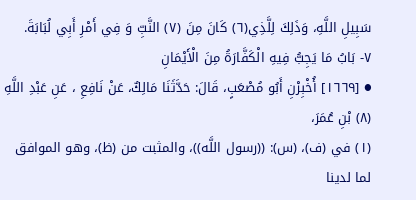سَبِيلِ اللَّهِ، وَذَلِكَ لِلَّذِي(٦) كَانَ مِنَ (٧) النَّبِّ وَ فِي أَمْرِ أَبِي لُبَابَةَ.
٧- بَابُ مَا يَجِبُّ فِيهِ الْكَفَّارَةُ مِنَ الْأَيْمَانِ
● [١٦٦٩] أُخْبِرْنِ أَبُو مُصْعَبٍ، قَالَ: حَدَّثَنَا مَالِكٌ، عَنْ نَافِعِ ، عَنِ عَبْدِ اللَّهِ (٨) بْنِ عُمَرَ،
(١) في (ف)، (س): ((رسول اللَّه))، والمثبت من (ظ)، وهو الموافق لما لدينا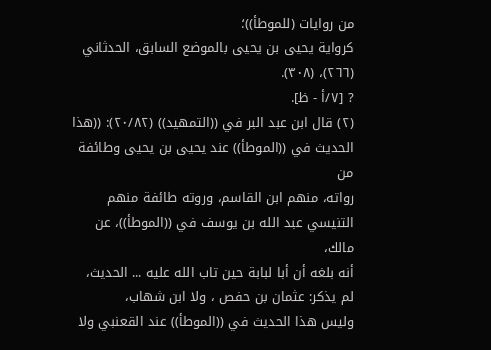من روايات (للموطأ))؛
كرواية يحيى بن يحيى بالموضع السابق، الحدثاني (٢٦٦)، (٣٠٨).
? [٧/أ - ظ].
(٢) قال ابن عبد البر في ((التمهيد)) (٢٠/٨٢): ((هذا الحديث في ((الموطأ)) عند يحيى بن يحيى وطائفة من
رواته، منهم ابن القاسم، وروته طائفة منهم التنيسي عبد الله بن يوسف في ((الموطأ))، عن مالك،
أنه بلغه أن أبا لبابة حين تاب الله عليه ... الحديث، لم يذكر: عثمان بن حفص ، ولا ابن شهاب،
وليس هذا الحديث في ((الموطأ)) عند القعنبي ولا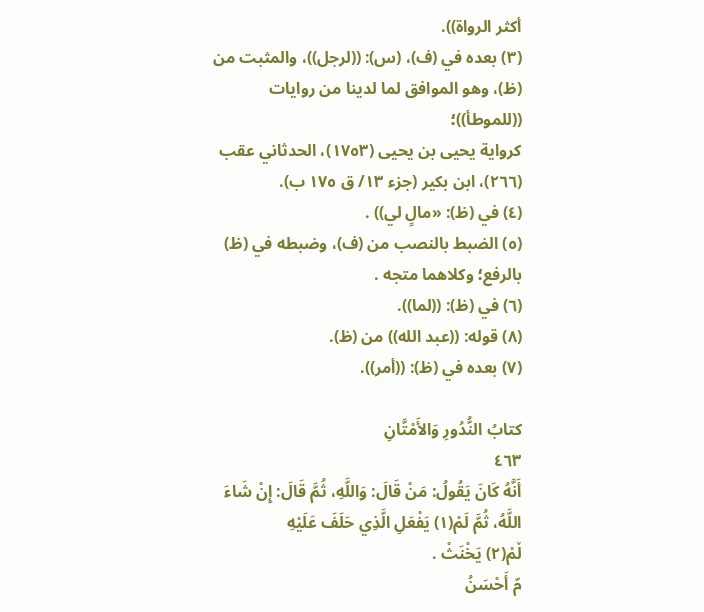أكثر الرواة)).
(٣) بعده في (ف)، (س): ((لرجل))، والمثبت من (ظ)، وهو الموافق لما لدينا من روايات ((للموطأ))؛
كرواية يحيى بن يحيى (١٧٥٣)، الحدثاني عقب (٢٦٦)، ابن بكير (جزء ١٣/ ق ١٧٥ ب).
(٤) في (ظ): «مالٍ لي)) .
(٥) الضبط بالنصب من (ف)، وضبطه في (ظ) بالرفع؛ وكلاهما متجه .
(٦) في (ظ): ((لما)).
(٨) قوله: ((عبد الله)) من (ظ).
(٧) بعده في (ظ): ((أمر)).

كتابُ النُّدُورِ وَالأَمْتَّانِ
٤٦٣
أَنَّهُ كَانَ يَقُولُ: مَنْ قَالَ: وَاللَّهِ، ثُمَّ قَالَ: إِنْ شَاءَ اللَّهُ، ثُمَّ لَمْ(١) يَفْعَلِ الَّذِي حَلَفَ عَلَيْهِ
ڵمْ(٢) يَخْنَثْ .
مّ أَحْسَنُ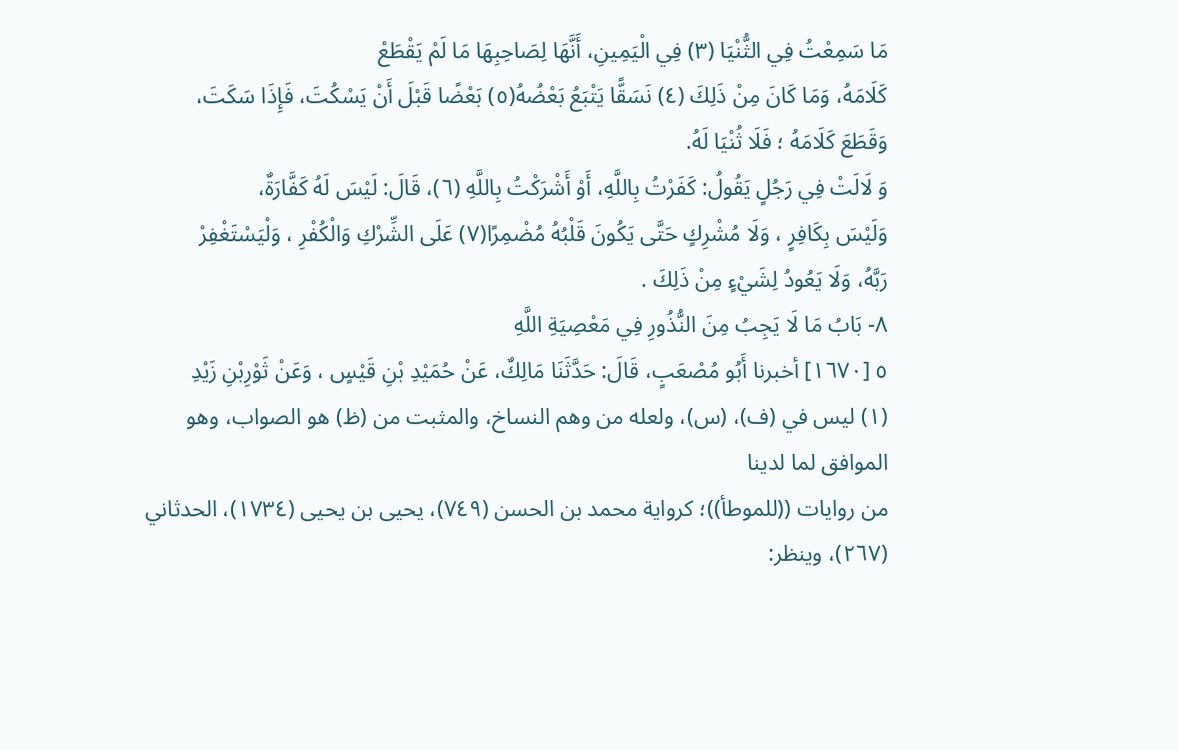مَا سَمِعْتُ فِي الثُّنْيَا (٣) فِي الْيَمِينِ، أَنَّهَا لِصَاحِبِهَا مَا لَمْ يَقْطَعْ
كَلَامَهُ، وَمَا كَانَ مِنْ ذَلِكَ (٤) نَسَقًّا يَتْبَعُ بَعْضُهُ(٥) بَعْضًا قَبْلَ أَنْ يَسْكُتَ، فَإِذَا سَكَتَ،
وَقَطَعَ كَلَامَهُ ؛ فَلَا ثُنْيَا لَهُ.
وَ لَالَتْ فِي رَجُلٍ يَقُولُ: كَفَرْتُ بِاللَّهِ، أَوْ أَشْرَكْتُ بِاللَّهِ (٦)، قَالَ: لَيْسَ لَهُ كَفَّارَةٌ،
وَلَيْسَ بِكَافِرٍ ، وَلَا مُشْرِكٍ حَتَّى يَكُونَ قَلْبُهُ مُضْمِرًا(٧) عَلَى الشِّرْكِ وَالْكُفْرِ ، وَلْيَسْتَغْفِرْ
رَبَّهُ، وَلَا يَعُودُ لِشَيْءٍ مِنْ ذَلِكَ .
٨- بَابُ مَا لَا يَجِبُ مِنَ النُّذُورِ فِي مَعْصِيَةِ اللَّهِ
٥ [١٦٧٠] أخبرنا أَبُو مُصْعَبٍ، قَالَ: حَدَّثَنَا مَالِكٌ، عَنْ حُمَيْدِ بْنِ قَيْسٍ ، وَعَنْ ثَوْرِبْنِ زَيْدِ
(١) ليس في (ف)، (س)، ولعله من وهم النساخ، والمثبت من (ظ) هو الصواب، وهو الموافق لما لدينا
من روايات ((للموطأ))؛ كرواية محمد بن الحسن (٧٤٩)، يحيى بن يحيى (١٧٣٤)، الحدثاني
(٢٦٧)، وينظر: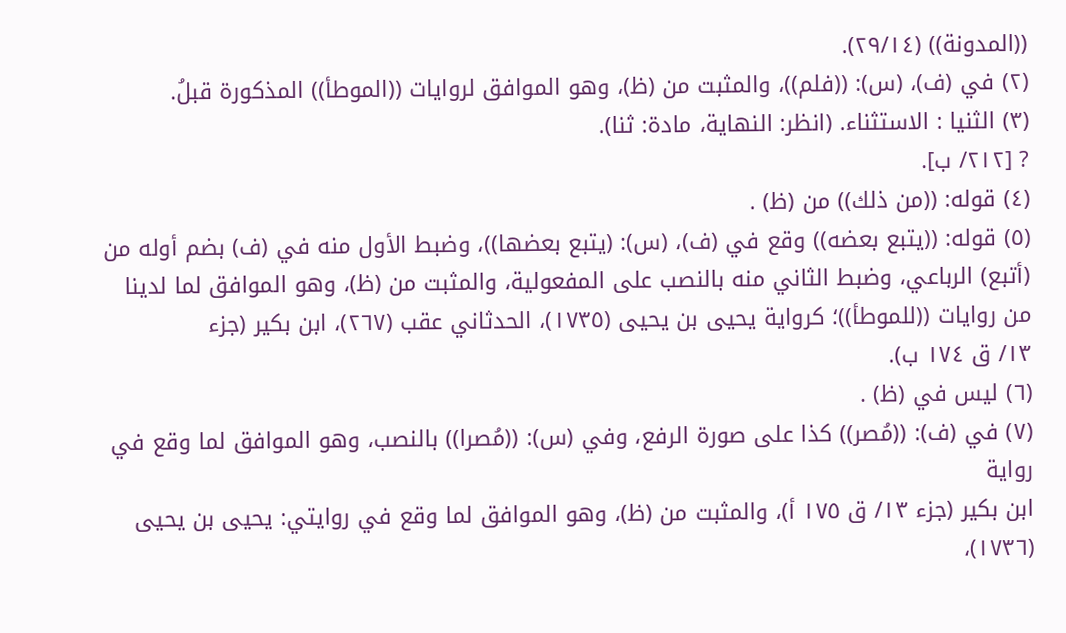((المدونة)) (٢٩/١٤).
(٢) في (ف)، (س): ((فلم))، والمثبت من (ظ)، وهو الموافق لروايات ((الموطأ)) المذكورة قبلُ.
(٣) الثنيا : الاستثناء. (انظر: النهاية، مادة: ثنا).
? [٢١٢/ ب].
(٤) قوله: ((من ذلك)) من (ظ) .
(٥) قوله: ((يتبع بعضه)) وقع في (ف)، (س): (يتبع بعضها))، وضبط الأول منه في (ف) بضم أوله من
(أتبع) الرباعي، وضبط الثاني منه بالنصب على المفعولية، والمثبت من (ظ)، وهو الموافق لما لدينا
من روايات ((للموطأ))؛ كرواية يحيى بن يحيى (١٧٣٥)، الحدثاني عقب (٢٦٧)، ابن بكير (جزء
١٣/ ق ١٧٤ ب).
(٦) ليس في (ظ) .
(٧) في (ف): ((مُصر)) كذا على صورة الرفع، وفي (س): ((مُصرا)) بالنصب، وهو الموافق لما وقع في رواية
ابن بکیر (جزء ١٣/ ق ١٧٥ أ)، والمثبت من (ظ)، وهو الموافق لما وقع في روايتي: يحيى بن يحيى
(١٧٣٦)،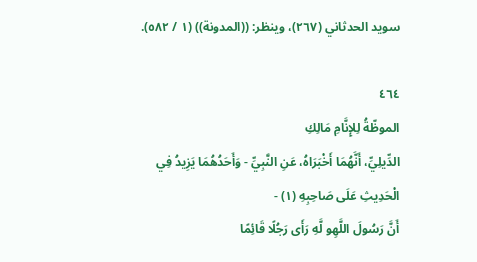سويد الحدثاني (٢٦٧)، وينظر: ((المدونة)) (١ / ٥٨٢).

٤٦٤
الموظّةُ لِلإِنَّامِ مَالِكِ
الدِّيلِيِّ، أَنَّهُمَا أَخْبَرَاهُ، عَنِ النَّبِيِّ - وَأَحَدُهُمَا يَزِيدُ فِي الْحَدِيثِ عَلَى صَاحِبِهِ (١) -
أَنَّ رَسُولَ اللَّهِو لَّهِ رَأَى رَجُلًا قَائِمًا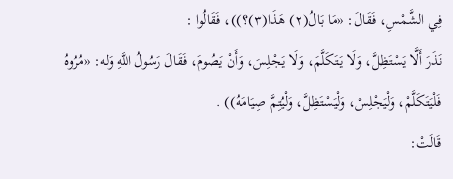فِي الشَّمْسِ، فَقَالَ: «مَا بَالُ(٢) هَذَا(٣)؟))، فَقَالُوا :
نَذَرَ أَلَّا يَسْتَظِلَّ، وَلَا يَتَكَلَّمَ، وَلَا يَجْلِسَ، وَأَنْ يَصُومَ، فَقَالَ رَسُولُ اللَّهِ وَله: «مُرُوهُ
فَلْيَتَكَلَّمْ، وَلْيَجْلِسْ، وَلْيَسْتَظِلَّ، وَلْيُتِمَّ صِيَامَهُ)) .
قَالَتْ: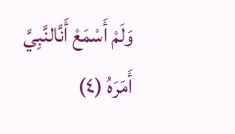وَلَمْ أَسْمَعْ أَنَّالنَّبِيَّ أَمَرَهُ (٤)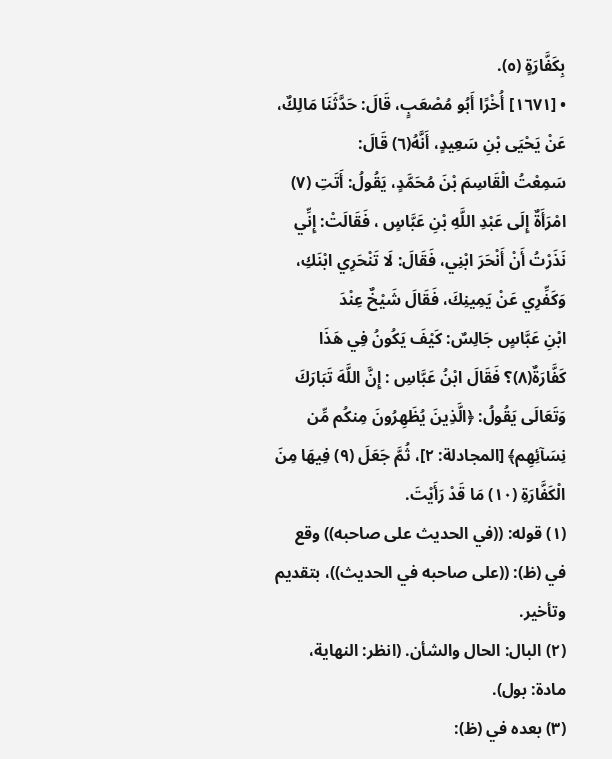بِكَفَّارَةٍ (٥).
• [١٦٧١] أُخْرًا أَبُو مُصْعَبٍ، قَالَ: حَدَّثَنَا مَالِكٌ، عَنْ يَحْيَى بْنِ سَعِيدٍ، أَنَّهُ(٦) قَالَ:
سَمِعْتُ الْقَاسِمَ بْنَ مُحَمَّدٍ، يَقُولُ: أَتَتِ (٧) امْرَأَةٌ إِلَى عَبْدِ اللَّهِ بْنِ عَبَّاسٍ ، فَقَالَتْ: إِنِّي
نَذَرْتُ أَنْ أَنْحَرَ ابْنِي، فَقَالَ: لَا تَنْحَرِي ابْنَكِ، وَكَفِّرِي عَنْ يَمِينِكَ، فَقَالَ شَيْخٌ عِنْدَ
ابْنِ عَبَّاسٍ جَالِسٌ: كَيْفَ يَكُونُ فِي هَذَا كَفَّارَةٌ(٨)؟ فَقَالَ ابْنُ عَبَّاسِ : إِنَّ اللَّهَ تَبَارَكَ
وَتَعَالَى يَقُولُ: ﴿الَّذِينَ يُظَهِرُونَ مِنكُم مِّن نِسَآئِهِم﴾ [المجادلة: ٢]، ثُمَّ جَعَلَ (٩) فِيهَا مِنَ
الْكَفَّارَةِ (١٠) مَا قَدْ رَأَيْتَ.
(١) قوله: ((في الحديث على صاحبه)) وقع في (ظ): ((على صاحبه في الحديث))، بتقديم وتأخير.
(٢) البال: الحال والشأن. (انظر: النهاية، مادة: بول).
(٣) بعده في (ظ):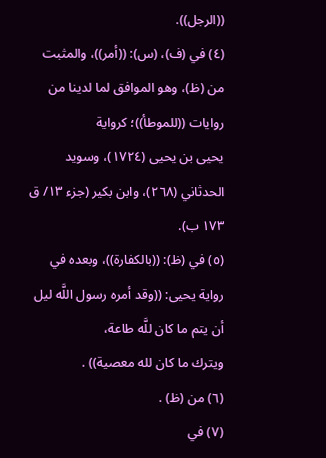((الرجل)).
(٤) في (ف)، (س): ((أمر))، والمثبت من (ظ)، وهو الموافق لما لدينا من روايات ((للموطأ))؛ كرواية
يحيى بن يحيى (١٧٢٤)، وسويد الحدثاني (٢٦٨)، وابن بكير (جزء ١٣/ ق ١٧٣ ب).
(٥) في (ظ): ((بالكفارة))، وبعده في رواية يحيى: ((وقد أمره رسول اللَّه ليل أن يتم ما كان للَّه طاعة،
ويترك ما كان لله معصية)) .
(٦) من (ظ) .
(٧) في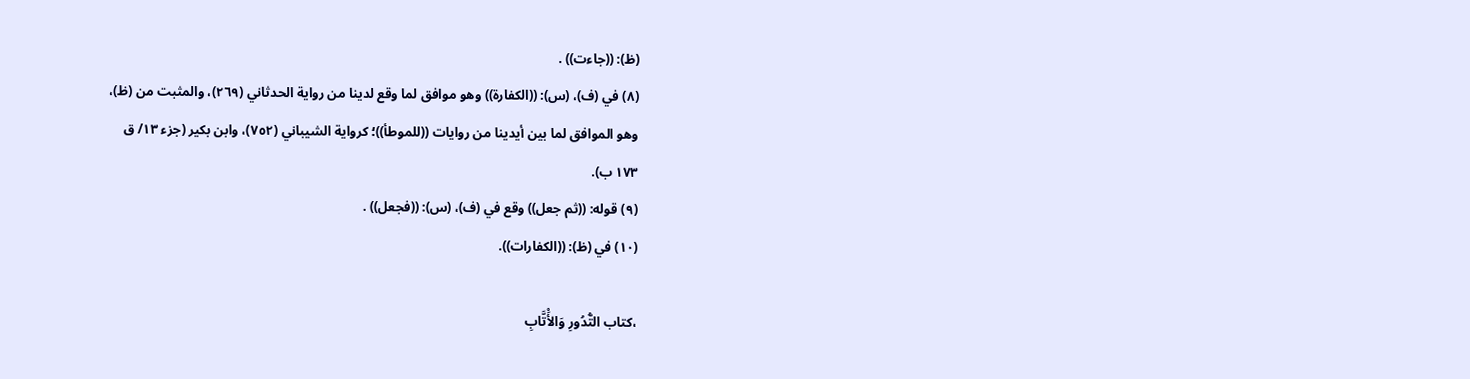(ظ): ((جاءت)) .
(٨) في (ف)، (س): ((الكفارة)) وهو موافق لما وقع لدينا من رواية الحدثاني (٢٦٩)، والمثبت من (ظ)،
وهو الموافق لما بين أيدينا من روايات ((للموطأ))؛ كرواية الشيباني (٧٥٢)، وابن بكير (جزء ١٣/ ق
١٧٣ ب).
(٩) قوله: ((ثم جعل)) وقع في (ف)، (س): ((فجعل)) .
(١٠) في (ظ): ((الكفارات)).

،كتاب التُّدُورِ وَالأَْتَّابِ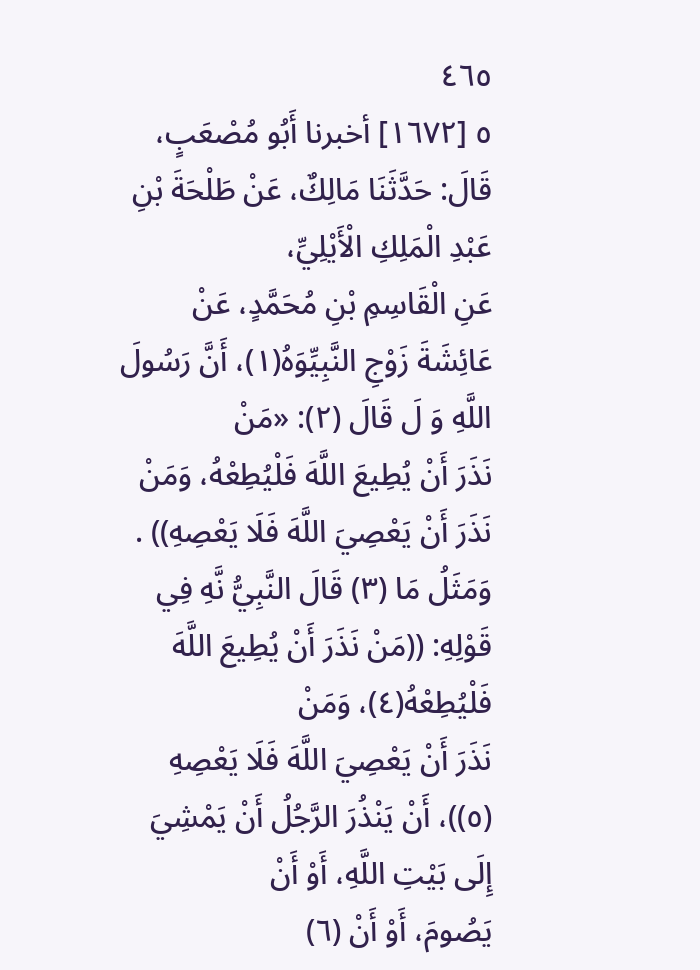٤٦٥
٥ [١٦٧٢] أخبرنا أَبُو مُصْعَبٍ، قَالَ: حَدَّثَنَا مَالِكٌ، عَنْ طَلْحَةَ بْنِ عَبْدِ الْمَلِكِ الْأَيْلِيِّ،
عَنِ الْقَاسِمِ بْنِ مُحَمَّدٍ، عَنْ عَائِشَةَ زَوْجِ النَّبِيِّوَهُ(١)، أَنَّ رَسُولَ اللَّهِ وَ لَ قَالَ (٢): «مَنْ
نَذَرَ أَنْ يُطِيعَ اللَّهَ فَلْيُطِعْهُ، وَمَنْ نَذَرَ أَنْ يَعْصِيَ اللَّهَ فَلَا يَعْصِهِ)) .
وَمَثَلُ مَا (٣) قَالَ النَّبِيُّ نَّهِ فِي قَوْلِهِ: ((مَنْ نَذَرَ أَنْ يُطِيعَ اللَّهَ فَلْيُطِعْهُ(٤)، وَمَنْ
نَذَرَ أَنْ يَعْصِيَ اللَّهَ فَلَا يَعْصِهِ (٥))، أَنْ يَنْذُرَ الرَّجُلُ أَنْ يَمْشِيَ إِلَى بَيْتِ اللَّهِ، أَوْ أَنْ
يَصُومَ، أَوْ أَنْ (٦)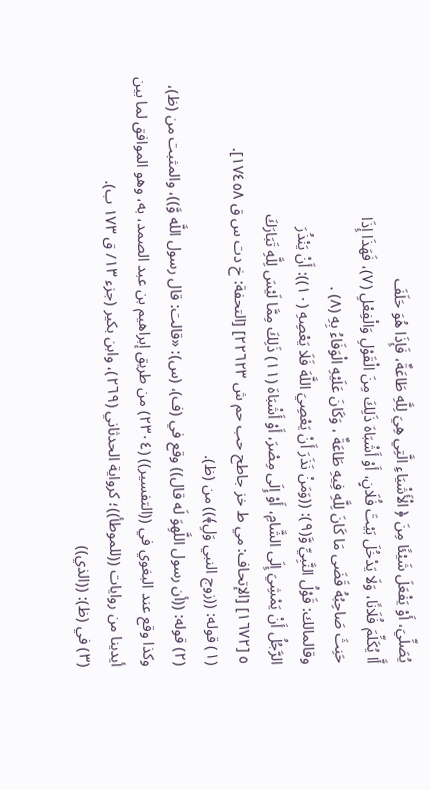يُصَلِّيَ، أَوْ يَفْعَلَ شَيْئًا مِنَ ﴿ الْأَشْيَاءِ الَّتِي هِيَ لِلَّهِ طَاعَةٌ، فَإِذَا هُوَ حَلَفَ
أَّا يُكَلِّمَ فُلَانًا، وَلَا يَدْخُلَ بَيْتَ فُلَانٍ، أَوْ أَشْبَاهَ ذَلِكَ مِنَ الْقَوْلِ وَالْفِعْلِ (٧)، فَهَذَا إِذَا
حَنِثَ صَاحِبُهُ قَضَى مَا كَانَ لِلَّهِ فِيهِ طَاعَةٌ ، وَكَانَ عَلَيْهِ الْوَفَاءُ بِهِ (٨) .
وقالمالك: قَوْلُ النَّبِيِّ وَّ(٩): ((وَمَنْ نَذَرَ أَنْ يَعْصِيَ اللَّهَ فَلَا يَعْصِهِ (١٠)): أَنْ يَنْذُرَ
الرَّجُلُ أَنْ يَمْشِيَ إِلَى الشَّامِ، أَوْ إِلَى مِصْرَ، أَوْ أَشْبَاهَ (١١) ذَلِكَ مِمَّا لَيْسَ لِلَّهِ تَبَارَكَ
٥ [١٦٧٢] [الإتحاف: مي ط خز جاطح حب حم ش ٢٢٦٢٣] [التحفة: خ دت س ق ١٧٤٥٨].
(١) قوله: ((زوج النبي وَلِ﴾)) من (ظ).
(٢) قوله: ((أن رسول اللَّهِوَ لَه قال)) وقع في (ف)، (س): «قالت: قال رسول اللَّه وَّ))، والمثبت من (ظ)،
وكذا وقع عند البغوي في ((التفسير)) (٢٣٠٤) من طريق إبراهيم بن عبد الصمد، به، وهو الموافق لما بين
أيدينا من روايات ((للموطأ))؛ كرواية الحدثاني (٢٦٩)، وابن بكير (جزء ١٣/ ق ١٧٣ ب).
(٣) في (ظ): ((الذي))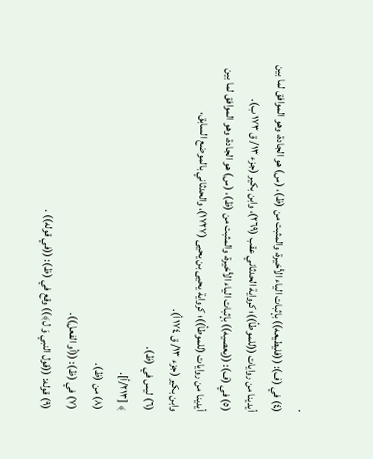.
(٤) في (ف): ((فليطيعه)) بإثبات الياء الأخيرة، والمثبت من (ظ)، (س) هو الجادة، وهو الموافق لما بين
أيدينا من روايات ((للموطأ))؛ كرواية الحدثاني عقب (٢٦٩)، وابن بكير (جزء ١٣/ ق ١٧٣ ب).
(٥) في (ف): ((يعصيه)) بإثبات الياء الأخيرة، والمثبت من (ظ)، (س) هو الجادة، وهو الموافق لما بين
أيدينا من روايات (للموطأ))؛ كرواية يحيى بن يحيى (١٧٢٧)، والحدثاني بالموضع السابق،
وابن بكير (جزء ١٣/ ق ١٧٤ أ).
(٦) ليس في (ظ).
﴾ [٢١٣/أ].
(٨) من (ظ).
(٧) في (ظ): ((أو الفعل)).
(٩) قوله: ((قول النبي وَ ل﴾)) وقع في (ظ): ((في قوله)) .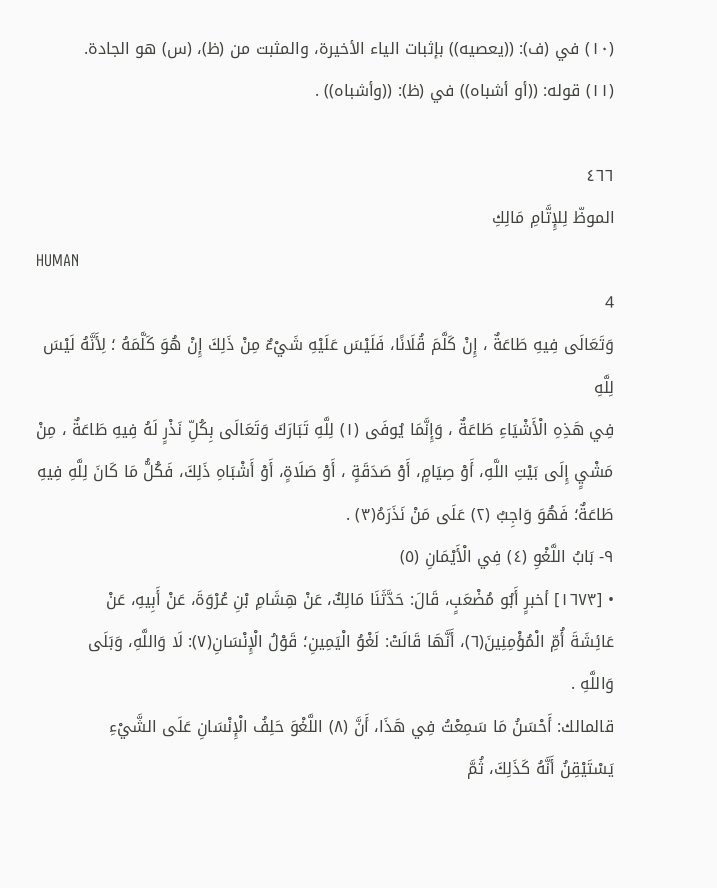(١٠) في (ف): ((يعصيه)) بإثبات الياء الأخيرة، والمثبت من (ظ)، (س) هو الجادة.
(١١) قوله: ((أو أشباه)) في (ظ): ((وأشباه)) .

٤٦٦
الموظّ لِلإِتَّامِ مَالِكِ
HUMAN
4
وَتَعَالَى فِيهِ طَاعَةٌ ، إِنْ كَلَّمَ قُلَانًا، فَلَيْسَ عَلَيْهِ شَيْءٌ مِنْ ذَلِكَ إِنْ هُوَ كَلَّمَهُ ؛ لِأَنَّهُ لَيْسَ لِلَّهِ
فِي هَذِهِ الْأَشْيَاءِ طَاعَةٌ ، وَإِنَّمَا يُوفَى (١) لِلَّهِ تَبَارَكَ وَتَعَالَى بِكُلِّ نَذْرٍ لَهُ فِيهِ طَاعَةٌ ، مِنْ
مَشْيٍ إِلَى بَيْتِ اللَّهِ، أَوْ صِيَامٍ، أَوْ صَدَقَةٍ ، أَوْ صَلَاةٍ، أَوْ أَشْبَاهِ ذَلِكَ، فَكُلُّ مَا كَانَ لِلَّهِ فِيهِ
طَاعَةٌ؛ فَهُوَ وَاجِبٌ (٢) عَلَى مَنْ نَذَرَهُ(٣) .
٩- بَابُ اللَّغْوِ (٤) فِي الْأَيْمَانِ (٥)
• [١٦٧٣] أخبرٍ أَبُو مُضْعَبٍ، قَالَ: حَدَّثَنَا مَالِكٌ، عَنْ هِشَامِ بْنِ عُرْوَةَ، عَنْ أَبِيهِ، عَنْ
عَائِشَةَ أُمِّ الْمُؤْمِنِينَ(٦)، أَنَّهَا قَالَتْ: لَغْوُ الْيَمِينِ؛ قَوْلُ الْإِنْسَانِ(٧): لَا وَاللَّهِ، وَبَلَى
وَاللَّهِ .
قالمالك: أَحْسَنُ مَا سَمِعْتُ فِي هَذَا، أَنَّ (٨) اللَّغْوَ حَلِفُ الْإِنْسَانِ عَلَى الشَّيْءِ
يَسْتَيْقِنُ أَنَّهُ كَذَلِكَ، ثُمَّ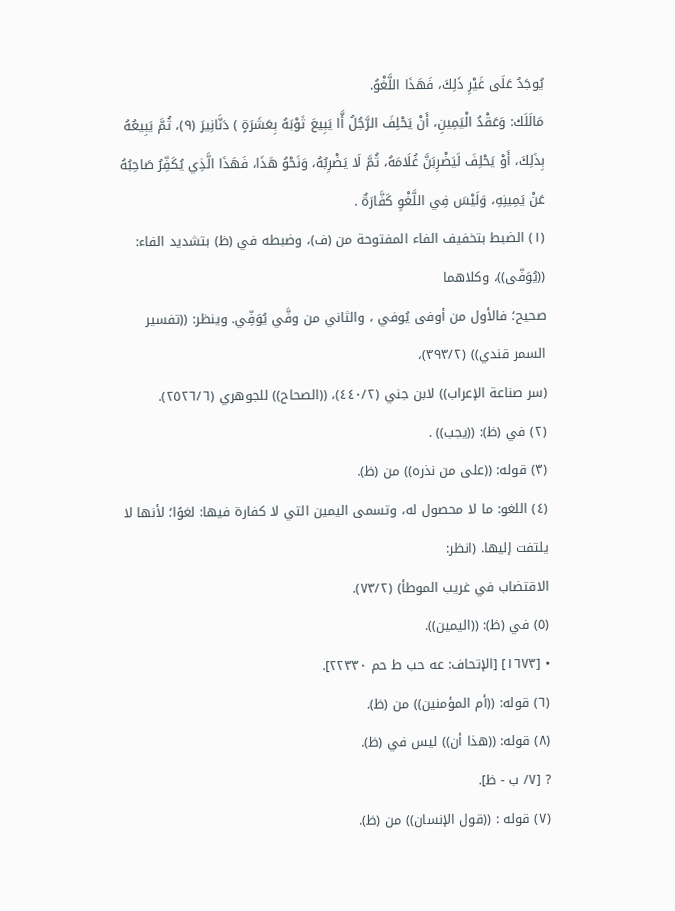يُوجَدُ عَلَى غَيْرِ ذَلِكَ، فَهَذَا اللَّغْوُ.
مَالَلَك: وَعَقْدُ الْيَمِينِ، أَنْ يَحْلِفَ الرَّجُلُ أَّا يَبِيعَ ثَوْبَهُ بِعَشَرَةٍ ) دَنَّانِيرَ (٩)، ثُمَّ يَبِيعُهُ
بِذَلِكَ، أَوْ يَحْلِفَ لَيَضْرِبَنَّ غُلَامَهُ، ثُمَّ لَا يَضْرِبُهُ، وَنَحْوُ هَذَا، فَهَذَا الَّذِي يُكَفِّرُ صَاحِبُهُ
عَنْ يَمِينِهِ، وَلَيْسَ فِي اللَّغْوِ كَفَّارَةٌ .
(١) الضبط بتخفيف الفاء المفتوحة من (ف)، وضبطه في (ظ) بتشديد الفاء: ((يُوَفّى))، وكلاهما
صحيح؛ فالأول من أوفى يُوفي ، والثاني من وفَّي يُوَفِّي. وينظر: ((تفسير السمر قندي)) (٣٩٣/٢)،
(سر صناعة الإعراب)) لابن جني (٤٤٠/٢)، ((الصحاح)) للجوهري (٢٥٢٦/٦).
(٢) في (ظ): ((يجب)) .
(٣) قوله: ((على من نذره)) من (ظ).
(٤) اللغو: ما لا محصول له، وتسمى اليمين التي لا كفارة فيها: لغوًا؛ لأنها لا يلتفت إليها. (انظر:
الاقتضاب في غريب الموطأ) (٧٣/٢).
(٥) في (ظ): ((اليمين)).
• [١٦٧٣] [الإتحاف: عه حب ط حم ٢٢٣٣٠].
(٦) قوله: ((أم المؤمنين)) من (ظ).
(٨) قوله: ((هذا أن)) ليس في (ظ).
? [٧/ ب - ظ].
(٧) قوله : ((قول الإنسان)) من (ظ).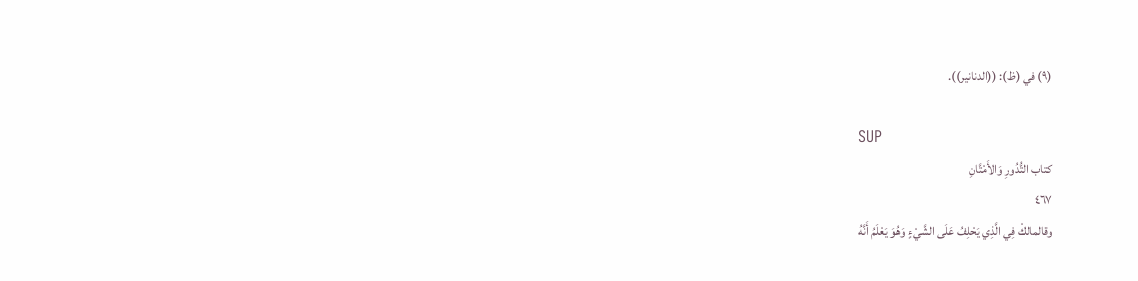(٩) في (ظ): ((الدنانير)).

SUP
كتاب التُّدُورِ وَالأَمْتَّانِ
٤٦٧
وقالمالكْ فِي الَّذِي يَحْلِفُ عَلَى الشَّيْءٍ وَهُوَ يَعْلَمُ أَنَّهُ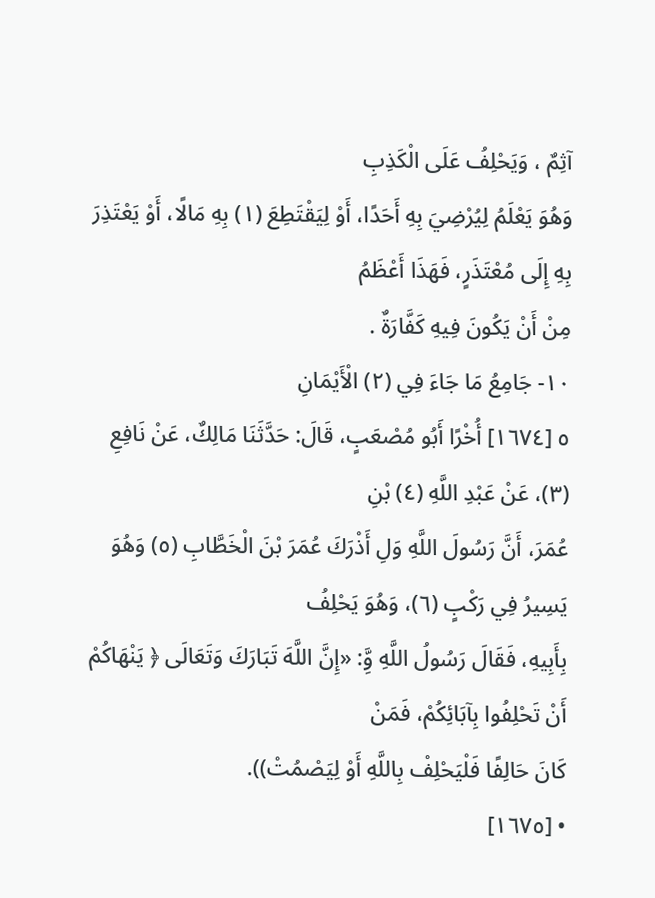آثِمٌ ، وَيَحْلِفُ عَلَى الْكَذِبِ
وَهُوَ يَعْلَمُ لِيُرْضِيَ بِهِ أَحَدًا، أَوْ لِيَقْتَطِعَ (١) بِهِ مَالًا، أَوْ يَعْتَذِرَ بِهِ إِلَى مُعْتَذَرٍ، فَهَذَا أَعْظَمُ
مِنْ أَنْ يَكُونَ فِيهِ كَفَّارَةٌ .
١٠- جَامِعُ مَا جَاءَ فِي (٢) الْأَيْمَانِ
٥ [١٦٧٤] أُخْرًا أَبُو مُصْعَبٍ، قَالَ: حَدَّثَنَا مَالِكٌ، عَنْ نَافِعِ (٣)، عَنْ عَبْدِ اللَّهِ (٤) بْنِ
عُمَرَ، أَنَّ رَسُولَ اللَّهِ وَلِ أَذْرَكَ عُمَرَ بْنَ الْخَطَّابِ (٥) وَهُوَ يَسِيرُ فِي رَكْبٍ (٦)، وَهُوَ يَحْلِفُ
بِأَبِيهِ، فَقَالَ رَسُولُ اللَّهِ وَِّ: «إِنَّ اللَّهَ تَبَارَكَ وَتَعَالَى ﴿ يَنْهَاكُمْ أَنْ تَحْلِفُوا بِآبَائِكُمْ، فَمَنْ
كَانَ حَالِفًا فَلْيَحْلِفْ بِاللَّهِ أَوْ لِيَصْمُتْ)).
• [١٦٧٥]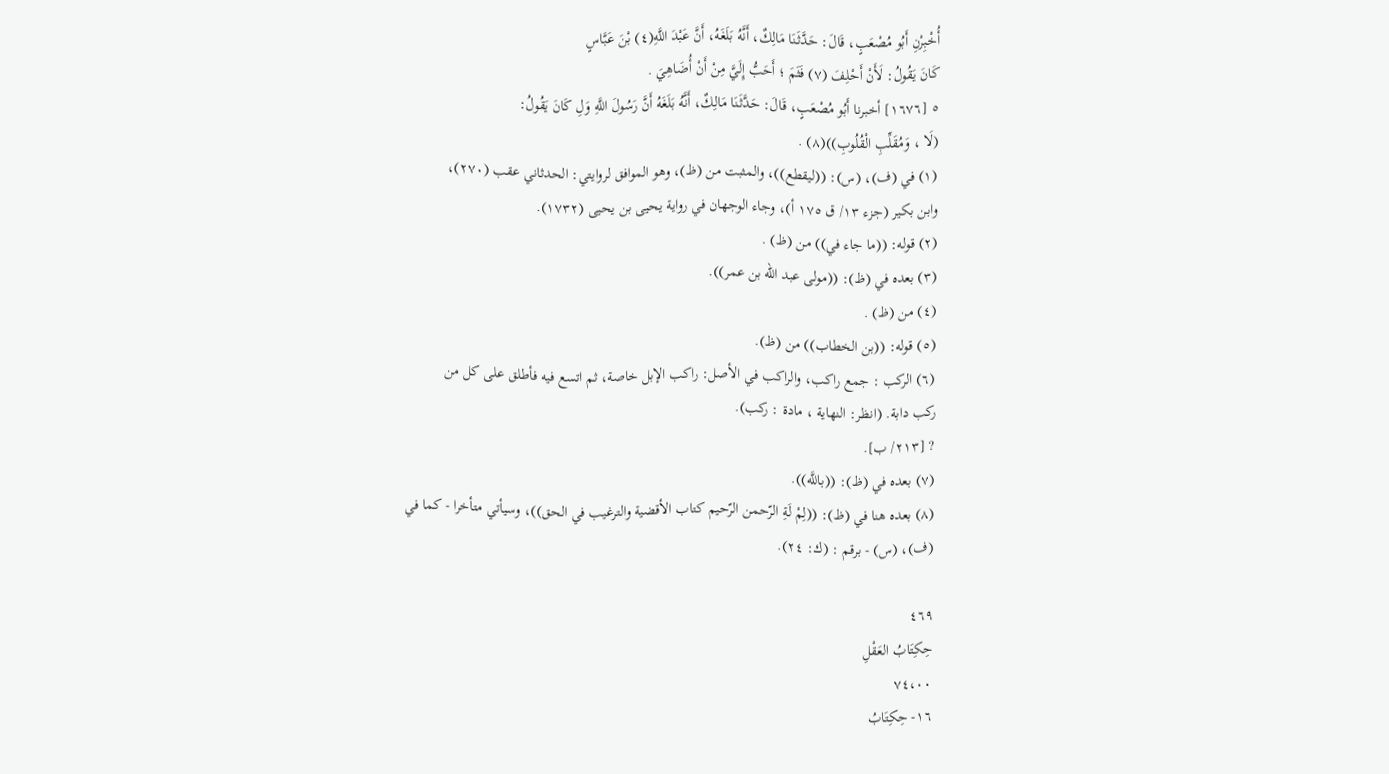أُخْبِرْنِ أَبُو مُصْعَبٍ، قَالَ: حَدَّثَنَا مَالِكٌ، أَنَّهُ بَلَغَهُ، أَنَّ عَبْدَ اللَّهِ(٤) بْنَ عَبَّاسٍ
كَانَ يَقُولُ: لَأَنْ أَحْلِفَ (٧) فَثَمَ ؛ أَحَبُّ إِلَيَّ مِنْ أَنْ أُضَاهِيَ .
٥ [١٦٧٦] أخبرنا أَبُو مُصْعَبٍ، قَالَ: حَدَّثَنَا مَالِكٌ، أَنَّهُ بَلَغَهُ أَنَّ رَسُولَ اللَّهِ وَلِ كَانَ يَقُولُ:
(لَا ، وَمُقَلِّبِ الْقُلُوبِ))(٨) .
(١) في (ف)، (س): ((ليقطع))، والمثبت من (ظ)، وهو الموافق لروايتي: الحدثاني عقب (٢٧٠)،
وابن بكير (جزء ١٣/ ق ١٧٥ أ)، وجاء الوجهان في رواية يحيى بن يحيى (١٧٣٢).
(٢) قوله: ((ما جاء في)) من (ظ) .
(٣) بعده في (ظ): ((مولى عبد الله بن عمر)).
(٤) من (ظ) .
(٥) قوله: ((بن الخطاب)) من (ظ).
(٦) الركب : جمع راكب، والراكب في الأصل: راكب الإبل خاصة، ثم اتسع فيه فأطلق على كل من
ركب دابة. (انظر: النهاية ، مادة : ركب).
? [٢١٣/ ب].
(٧) بعده في (ظ): ((باللَّه)).
(٨) بعده هنا في (ظ): ((لِمْ لَةِ الرّحمن الرّحيم كتاب الأقضية والترغيب في الحق))، وسيأتي متأخرا - كما في
(ف)، (س) - برقم : (ك: ٢٤).

٤٦٩
حِكِتَابُ العَقْلِ
٧٤،٠٠
١٦- حِكِتَابُ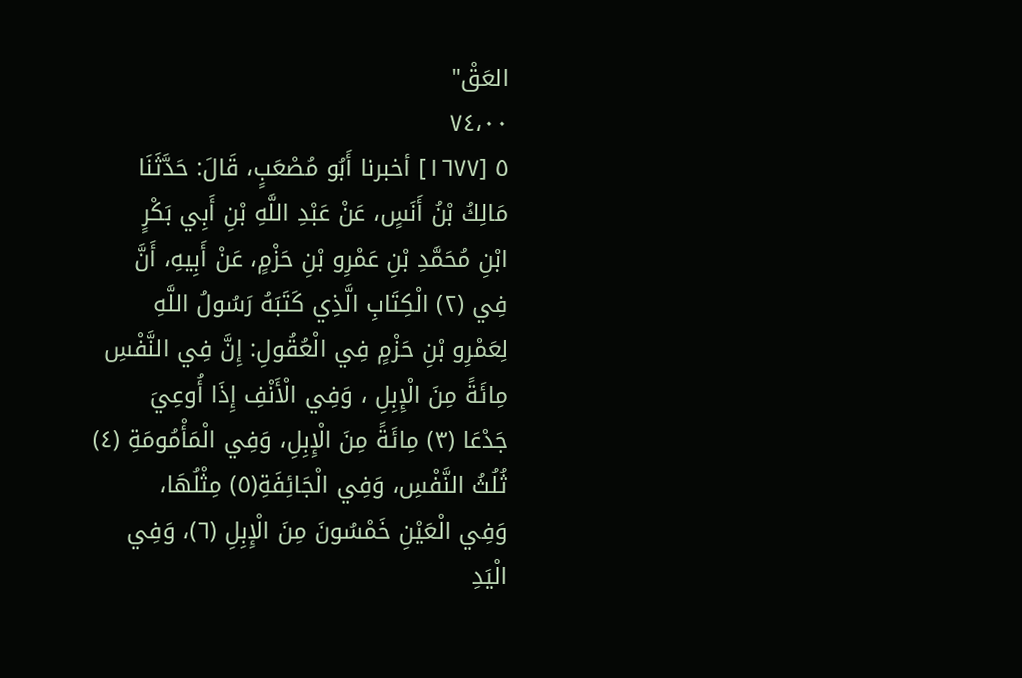العَقْ"
٧٤،٠٠
٥ [١٦٧٧] أخبرنا أَبُو مُصْعَبٍ، قَالَ: حَدَّثَنَا مَالِكُ بْنُ أَنَسٍ، عَنْ عَبْدِ اللَّهِ بْنِ أَبِي بَكْرٍ
ابْنِ مُحَمَّدِ بْنِ عَمْرِو بْنِ حَزْمٍ، عَنْ أَبِيهِ، أَنَّ فِي (٢) الْكِتَابِ الَّذِي كَتَبَهُ رَسُولُ اللَّهِ
لِعَمْرِو بْنِ حَزْمٍ فِي الْعُقُولِ: إِنَّ فِي النَّفْسِ مِائَةً مِنَ الْإِبِلِ ، وَفِي الْأَنْفِ إِذَا أُوعِيَ
جَدْعَا (٣) مِائَةً مِنَ الْإِبِلِ، وَفِي الْمَأْمُومَةِ (٤) ثُلُثُ النَّفْسِ، وَفِي الْجَائِفَةِ(٥) مِثْلُهَا،
وَفِي الْعَيْنِ خَمْسُونَ مِنَ الْإِبِلِ (٦)، وَفِي الْيَدِ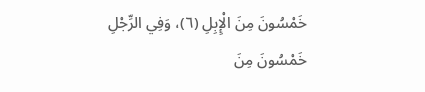خَمْسُونَ مِنَ الْإِبِلِ (٦)، وَفِي الرِّجْلِ
خَمْسُونَ مِنَ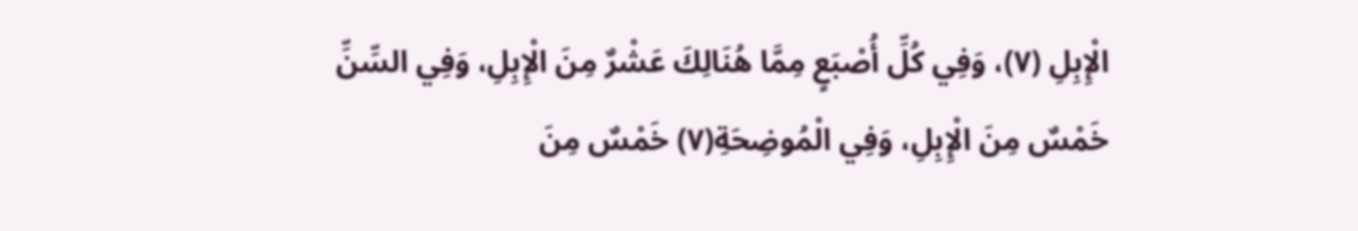الْإِبِلِ (٧)، وَفِي كُلِّ أُصْبَعٍ مِمَّا هُنَالِكَ عَشْرٌ مِنَ الْإِبِلِ، وَفِي السِّنِّ
خَمْسٌ مِنَ الْإِبِلِ، وَفِي الْمُوضِحَةِ(٧) خَمْسٌ مِنَ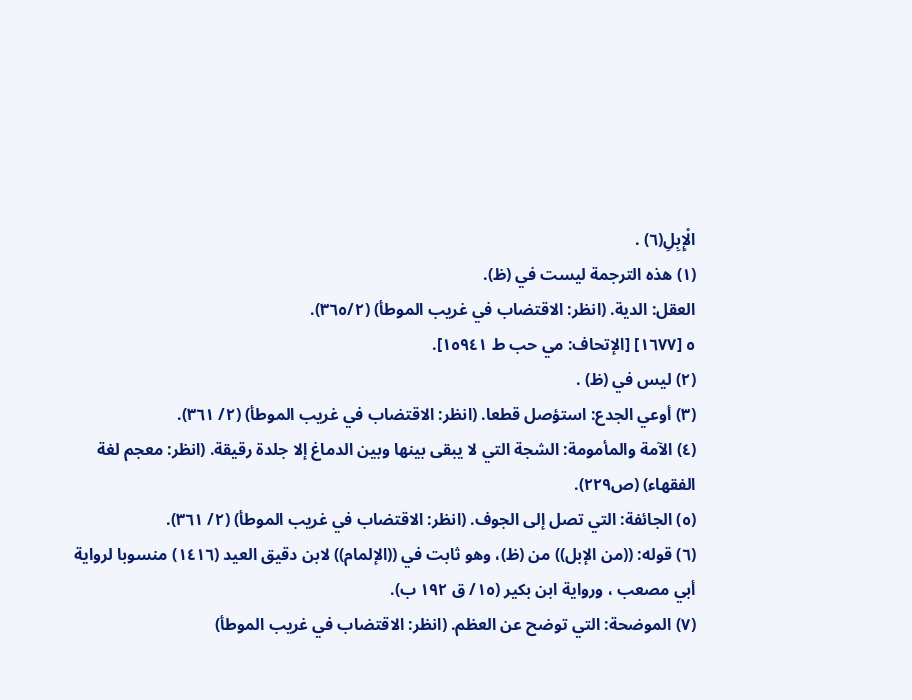الْإِبِلِ(٦) .
(١) هذه الترجمة ليست في (ظ).
العقل: الدية. (انظر: الاقتضاب في غريب الموطأ) (٣٦٥/٢).
٥ [١٦٧٧] [الإتحاف: مي حب ط ١٥٩٤١].
(٢) ليس في (ظ) .
(٣) أوعي الجدع: استؤصل قطعا. (انظر: الاقتضاب في غريب الموطأ) (٢/ ٣٦١).
(٤) الآمة والمأمومة: الشجة التي لا يبقى بينها وبين الدماغ إلا جلدة رقيقة. (انظر: معجم لغة
الفقهاء) (ص٢٢٩).
(٥) الجائفة: التي تصل إلى الجوف. (انظر: الاقتضاب في غريب الموطأ) (٢/ ٣٦١).
(٦) قوله: ((من الإبل)) من (ظ)، وهو ثابت في ((الإلمام)) لابن دقيق العيد (١٤١٦) منسوبا لرواية
أبي مصعب ، ورواية ابن بکیر (١٥/ ق ١٩٢ ب).
(٧) الموضحة: التي توضح عن العظم. (انظر: الاقتضاب في غريب الموطأ)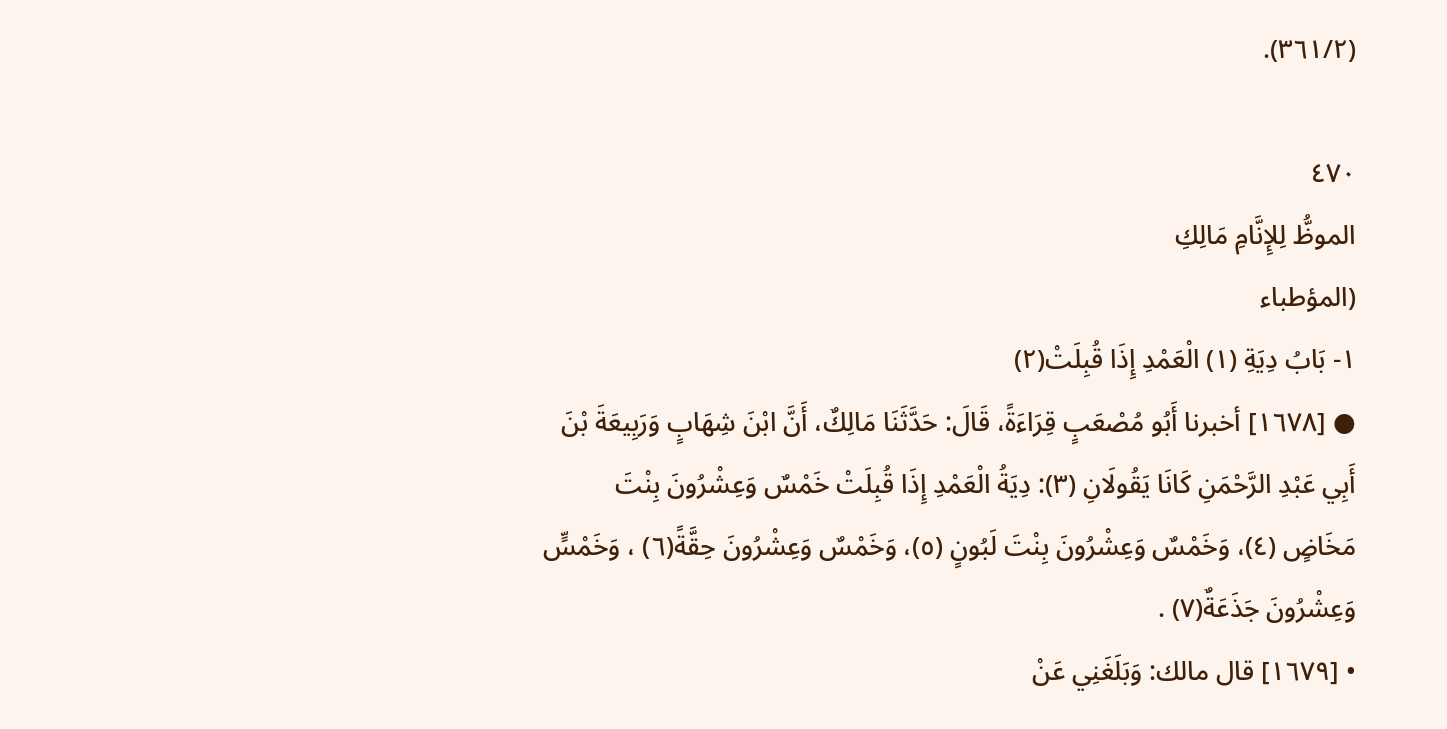(٣٦١/٢).

٤٧٠
الموظُّ لِلإِنَّامِ مَالِكِ
(المؤطباء
١- بَابُ دِيَةِ (١) الْعَمْدِ إِذَا قُبِلَتْ(٢)
● [١٦٧٨] أخبرنا أَبُو مُصْعَبٍ قِرَاءَةً، قَالَ: حَدَّثَنَا مَالِكٌ، أَنَّ ابْنَ شِهَابٍ وَرَبِيعَةَ بْنَ
أَبِي عَبْدِ الرَّحْمَنِ كَانَا يَقُولَانِ (٣): دِيَةُ الْعَمْدِ إِذَا قُبِلَتْ خَمْسٌ وَعِشْرُونَ بِنْتَ
مَخَاضٍ (٤)، وَخَمْسٌ وَعِشْرُونَ بِنْتَ لَبُونٍ (٥)، وَخَمْسٌ وَعِشْرُونَ حِقَّةً(٦) ، وَخَمْسٍّ
وَعِشْرُونَ جَذَعَةٌ(٧) .
• [١٦٧٩] قال مالك: وَبَلَغَنِي عَنْ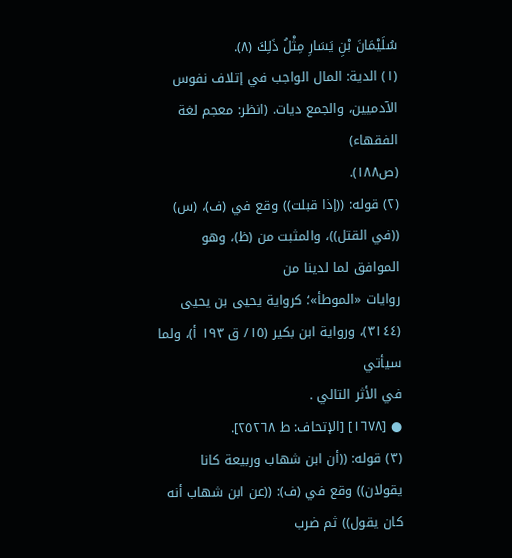سُلَيْمَانَ بْنِ يَسَارِ مِثْلُ ذَلِكَ (٨).
(١) الدية: المال الواجب في إتلاف نفوس الآدميين، والجمع ديات. (انظر: معجم لغة الفقهاء)
(ص١٨٨).
(٢) قوله: ((إذا قبلت)) وقع في (ف)، (س) ((في القتل))، والمثبت من (ظ)، وهو الموافق لما لدينا من
روايات «الموطأ»؛ كرواية يحيى بن يحيى (٣١٤٤)، ورواية ابن بكير (١٥/ ق ١٩٣ أ)، ولما سيأتي
في الأثر التالي .
● [١٦٧٨] [الإتحاف: ط ٢٥٢٦٨].
(٣) قوله: ((أن ابن شهاب وربيعة كانا يقولان)) وقع في (ف): ((عن ابن شهاب أنه كان يقول)) ثم ضرب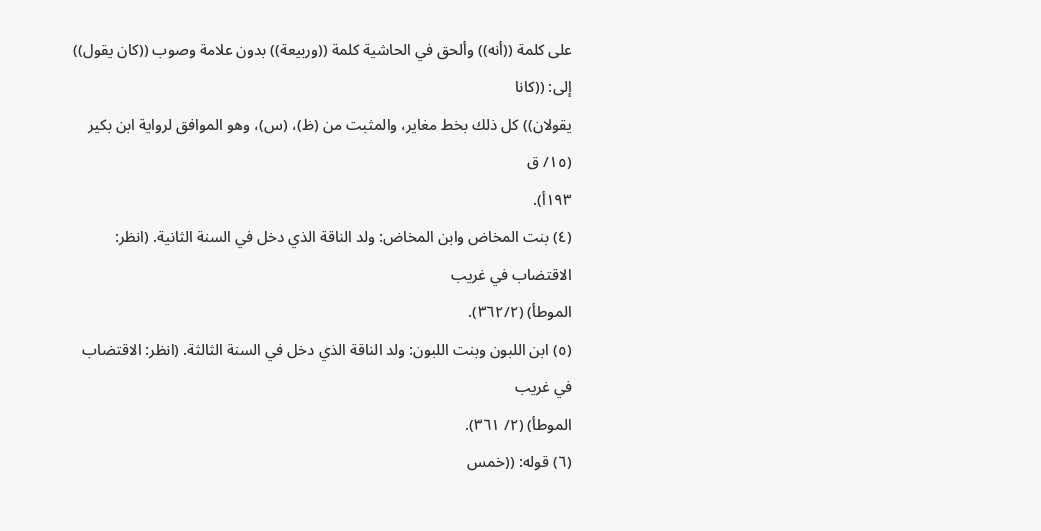على كلمة ((أنه)) وألحق في الحاشية كلمة ((وربيعة)) بدون علامة وصوب ((كان يقول)) إلى: ((كانا
يقولان)) كل ذلك بخط مغاير، والمثبت من (ظ)، (س)، وهو الموافق لرواية ابن بكير (١٥/ ق
١٩٣أ).
(٤) بنت المخاض وابن المخاض: ولد الناقة الذي دخل في السنة الثانية. (انظر: الاقتضاب في غريب
الموطأ) (٣٦٢/٢).
(٥) ابن اللبون وبنت اللبون: ولد الناقة الذي دخل في السنة الثالثة. (انظر: الاقتضاب في غريب
الموطأ) (٢/ ٣٦١).
(٦) قوله: ((خمس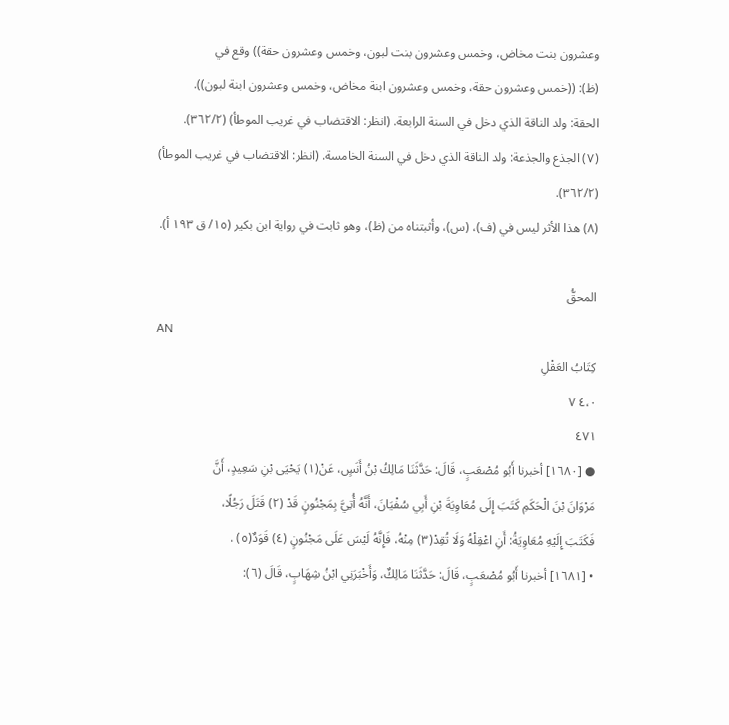وعشرون بنت مخاض، وخمس وعشرون بنت لبون، وخمس وعشرون حقة)) وقع في
(ظ): ((خمس وعشرون حقة، وخمس وعشرون ابنة مخاض، وخمس وعشرون ابنة لبون)).
الحقة: ولد الناقة الذي دخل في السنة الرابعة. (انظر: الاقتضاب في غريب الموطأ) (٣٦٢/٢).
(٧) الجذع والجذعة: ولد الناقة الذي دخل في السنة الخامسة. (انظر: الاقتضاب في غريب الموطأ)
(٣٦٢/٢).
(٨) هذا الأثر ليس في (ف)، (س)، وأثبتناه من (ظ)، وهو ثابت في رواية ابن بكير (١٥/ ق ١٩٣ أ).

المحقُّ
AN
كِتَابُ العَقْلِ
٤،٠ ٧
٤٧١
● [١٦٨٠] أخبرنا أَبُو مُصْعَبٍ، قَالَ: حَدَّثَنَا مَالِكُ بْنُ أَنَسٍ، عَنْ(١) يَحْيَى بْنِ سَعِيدٍ، أَنَّ
مَرْوَانَ بْنَ الْحَكَمِ كَتَبَ إِلَى مُعَاوِيَةَ بْنِ أَبِي سُفْيَانَ، أَنَّهُ أُتِيَّ بِمَجْنُونٍ قَدْ (٢) قَتَلَ رَجُلًا،
فَكَتَبَ إِلَيْهِ مُعَاوِيَةُ: أَنِ اعْقِلْهُ وَلَا تُقِدْ(٣) مِنْهُ، فَإِنَّهُ لَيْسَ عَلَى مَجْنُونٍ (٤) قَوَدٌ(٥) .
• [١٦٨١] أخبرنا أَبُو مُصْعَبٍ، قَالَ: حَدَّثَنَا مَالِكٌ، وَأَخْبَرَنِي ابْنُ شِهَابٍ، قَالَ (٦):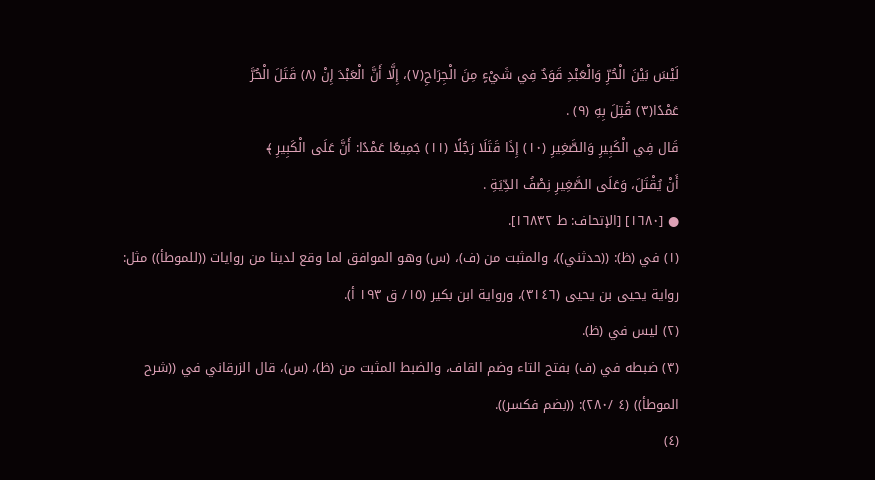لَيْسَ بَيْنَ الْحُرِّ وَالْعَبْدِ قَوَدٌ فِي شَيْءٍ مِنَ الْجِرَاحِ(٧)، إِلَّا أَنَّ الْعَبْدَ إِنْ (٨) قَتَلَ الْحُرَّ
عَمْدًا(٣) قُتِلَ بِهِ (٩) .
قَال فِي الْكَبِيرِ وَالصَّغِيرِ (١٠) إِذَا قَتَلَا رَجُلًا (١١) جَمِيعًا عَمْدًا: أَنَّ عَلَى الْكَبِيرِ ﴾
أَنْ يُقْتَلَ، وَعَلَى الصَّغِيرِ نِصْفُ الدِّيَةِ .
● [١٦٨٠] [الإتحاف: ط ١٦٨٣٢].
(١) في (ظ): ((حدثني))، والمثبت من (ف)، (س) وهو الموافق لما وقع لدينا من روايات ((للموطأ)) مثل:
رواية يحيى بن يحيى (٣١٤٦)، ورواية ابن بكير (١٥/ ق ١٩٣ أ).
(٢) ليس في (ظ).
(٣) ضبطه في (ف) بفتح التاء وضم القاف، والضبط المثبت من (ظ)، (س)، قال الزرقاني في ((شرح
الموطأ)) (٤ /٢٨٠): ((بضم فكسر)).
(٤)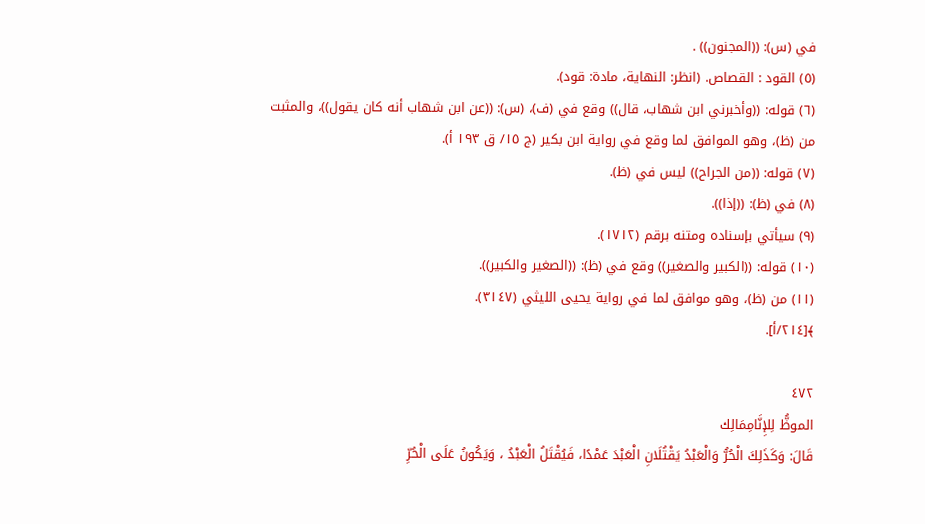في (س): ((المجنون)) .
(٥) القود : القصاص. (انظر: النهاية، مادة: قود).
(٦) قوله: ((وأخبرني ابن شهاب، قال)) وقع في (ف)، (س): ((عن ابن شهاب أنه كان يقول))، والمثبت
من (ظ)، وهو الموافق لما وقع في رواية ابن بكير (ج ١٥/ ق ١٩٣ أ).
(٧) قوله: ((من الجراح)) ليس في (ظ).
(٨) في (ظ): ((إذا)).
(٩) سيأتي بإسناده ومتنه برقم (١٧١٢).
(١٠) قوله: ((الكبير والصغير)) وقع في (ظ): ((الصغير والكبير)).
(١١) من (ظ)، وهو موافق لما في رواية يحيى الليثي (٣١٤٧).
﴾[٢١٤/أ].

٤٧٢
الموظُّ لِلإِنَّامِمَالِك
قَالَ: وَكَذَلِكَ الْحُرُّ وَالْعَبْدُ يَقْتُلَانِ الْعَبْدَ عَمْدًا، فَيُقْتَلُ الْعَبْدُ ، وَيَكُونُ عَلَى الْحُرِّ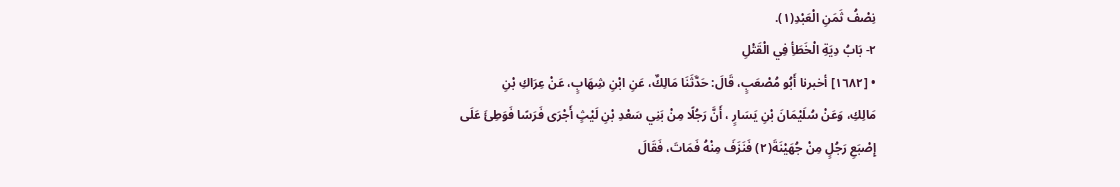نِصْفُ ثَمَنِ الْعَبْدِ(١).
٢- بَابُ دِيَةِ الْخَطَأِ فِي الْقَتْلِ
• [١٦٨٢] أخبرنا أَبُو مُصْعَبٍ، قَالَ: حَدَّثَنَا مَالِكٌ، عَنِ ابْنِ شِهَابٍ، عَنْ عِرَاكِ بْنِ
مَالِكِ، وَعَنْ سُلَيْمَانَ بْنِ يَسَارٍ ، أَنَّ رَجُلًا مِنْ بَنِي سَعْدِ بْنِ لَيْثٍ أَجْرَى فَرَسًا فَوَطِئَ عَلَى
إِصْبَعِ رَجُلٍ مِنْ جُهَيْنَةَ(٢) فَنَزَفَ مِنْهُ فَمَاتَ، فَقَالَ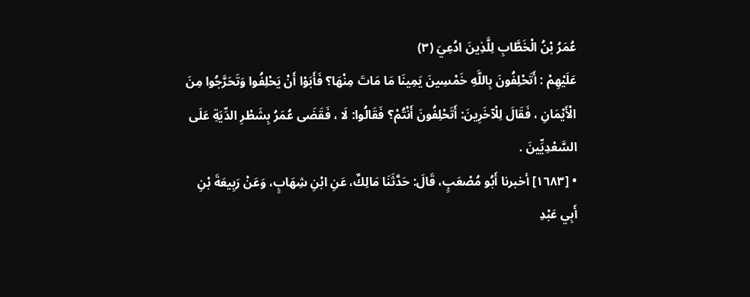عُمَرُ بْنُ الْخَطَّابِ لِلَّذِينَ ادُعِيَ (٣)
عَلَيْهِمْ : أَتَحْلِفُونَ بِاللَّهِ خَمْسِينَ يَمِينَا مَا مَاتَ مِنْهَا؟ فَأَبَوْا أَنْ يَحْلِفُوا وَتَحَرَّجُوا مِنَ
الْأَيْمَانِ ، فَقَالَ لِلْآخَرِينَ: أَتَحْلِفُونَ أَنْتُمْ؟ فَقَالُوا: لَا ، فَقَضَى عُمَرُ بِشَطْرِ الدِّيَةِ عَلَى
السَّعْدِيِّينَ .
• [١٦٨٣] أخبرنا أَبُو مُصْعَبٍ، قَالَ: حَدَّثَنَا مَالِكٌ، عَنِ ابْنِ شِهَابٍ، وَعَنْ رَبِيعَةَ بْنِ
أَبِي عَبْدِ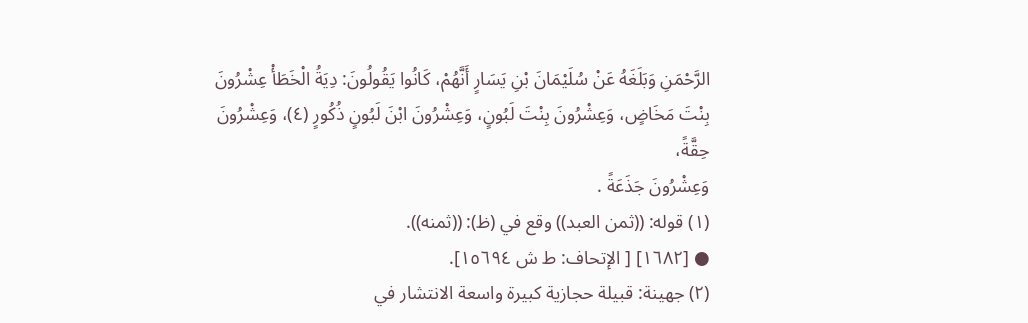الرَّحْمَنِ وَبَلَغَهُ عَنْ سُلَيْمَانَ بْنِ يَسَارٍ أَنَّهُمْ، كَانُوا يَقُولُونَ: دِيَةُ الْخَطَأْ عِشْرُونَ
بِنْتَ مَخَاضٍ، وَعِشْرُونَ بِنْتَ لَبُونٍ، وَعِشْرُونَ ابْنَ لَبُونٍ ذُكُورٍ (٤)، وَعِشْرُونَ حِقَّةً،
وَعِشْرُونَ جَذَعَةً .
(١) قوله: ((ثمن العبد)) وقع في (ظ): ((ثمنه)).
● [١٦٨٢] [ الإتحاف: ط ش ١٥٦٩٤].
(٢) جهينة: قبيلة حجازية كبيرة واسعة الانتشار في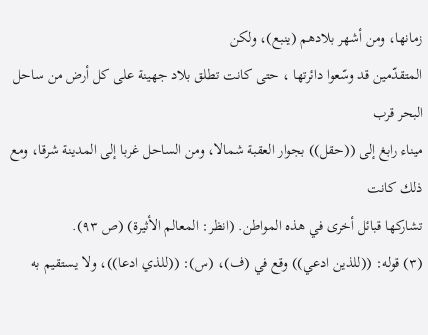زمانها، ومن أشهر بلادهم (ينبع)، ولكن
المتقدّمين قد وسّعوا دائرتها ، حتى كانت تطلق بلاد جهينة على كل أرض من ساحل البحر قرب
ميناء رابغ إلى ((حقل)) بجوار العقبة شمالا، ومن الساحل غربا إلى المدينة شرقا، ومع ذلك كانت
تشاركها قبائل أخرى في هذه المواطن. (انظر: المعالم الأثيرة) (ص ٩٣).
(٣) قوله: ((للذين ادعي)) وقع في (ف)، (س): ((للذي ادعا))، ولا يستقيم به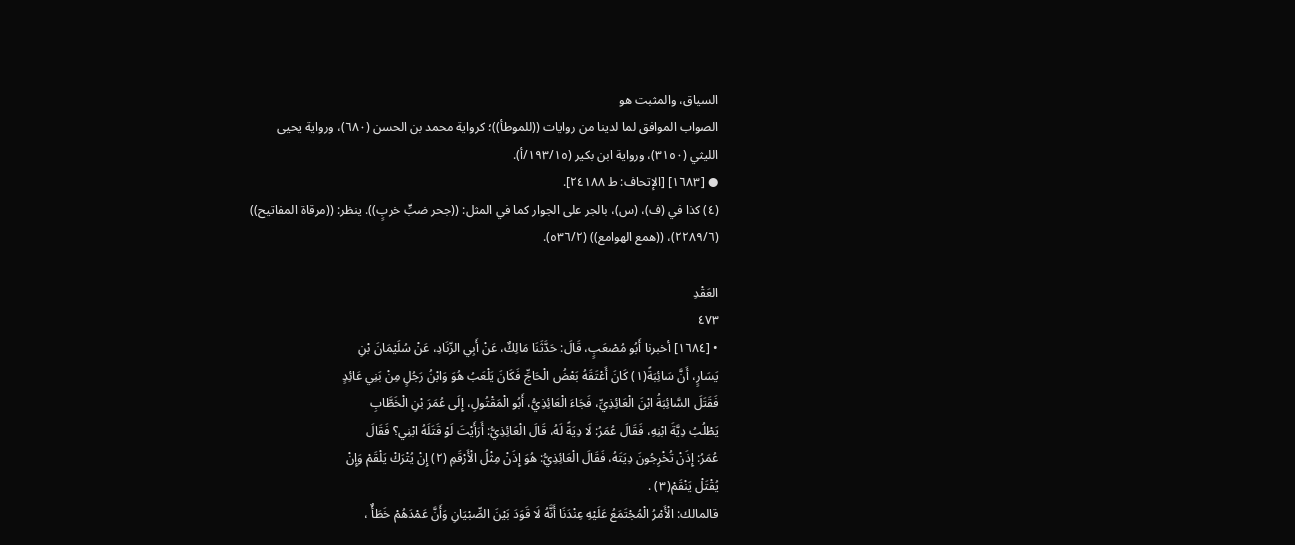السياق، والمثبت هو
الصواب الموافق لما لدينا من روايات ((للموطأ))؛ كرواية محمد بن الحسن (٦٨٠)، ورواية يحيى
الليثي (٣١٥٠)، ورواية ابن بكير (١٩٣/١٥/أ).
● [١٦٨٣] [الإتحاف: ط ٢٤١٨٨].
(٤) كذا في (ف)، (س)، بالجر على الجوار كما في المثل: ((جحر ضبٍّ خربٍ)). ينظر: ((مرقاة المفاتيح))
(٢٢٨٩/٦)، ((همع الهوامع)) (٥٣٦/٢).

العَقْدِ
٤٧٣
• [١٦٨٤] أخبرنا أَبُو مُصْعَبٍ، قَالَ: حَدَّثَنَا مَالِكٌ، عَنْ أَبِي الزّنَادِ، عَنْ سُلَيْمَانَ بْنِ
يَسَارٍ، أَنَّ سَائِبَةً(١) كَانَ أَعْتَقَهُ بَعْضُ الْحَاجِّ فَكَانَ يَلْعَبُ هُوَ وَابْنُ رَجُلٍ مِنْ بَنِي عَائِدٍ
فَقَتَلَ السَّائِبَةُ ابْنَ الْعَائِذِيِّ، فَجَاءَ الْعَائِذِيُّ، أَبُو الْمَقْتُولِ، إِلَى عُمَرَ بْنِ الْخَطَّابِ
يَطْلُبُ دِيَّةَ ابْنِهِ، فَقَالَ عُمَرُ: لَا دِيَةً لَهُ، قَالَ الْعَائِذِيُّ: أَرَأَيْتَ لَوْ قَتَلَهُ ابْنِي؟ فَقَالَ
عُمَرُ: إِذَنْ تُخْرِجُونَ دِيَتَهُ، فَقَالَ الْعَائِذِيُّ: هُوَ إِذَنْ مِثْلُ الْأَرْقَمِ (٢) إِنْ يُتْرَكْ يَلْقَمْ وَإِنْ
يُقْتَلْ يَنْقَمْ(٣) .
قالمالك: الْأَمْرُ الْمُجْتَمَعُ عَلَيْهِ عِنْدَنَا أَنَّهُ لَا قَوَدَ بَيْنَ الصِّبْيَانِ وَأَنَّ عَمْدَهُمْ خَطَأٌ ،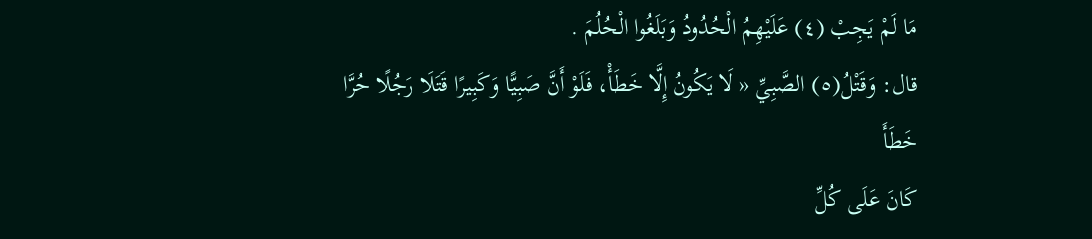مَا لَمْ يَجِبْ (٤) عَلَيْهِمُ الْحُدُودُ وَبَلَغُوا الْحُلُمَ .
قال: وَقَتْلُ(٥) الصَّبِيِّ « لَا يَكُونُ إِلَّا خَطَأْ، فَلَوْ أَنَّ صَبِيًّا وَكَبِيرًا قَتَلَا رَجُلًا حُرَّا خَطَأَ
كَانَ عَلَى كُلِّ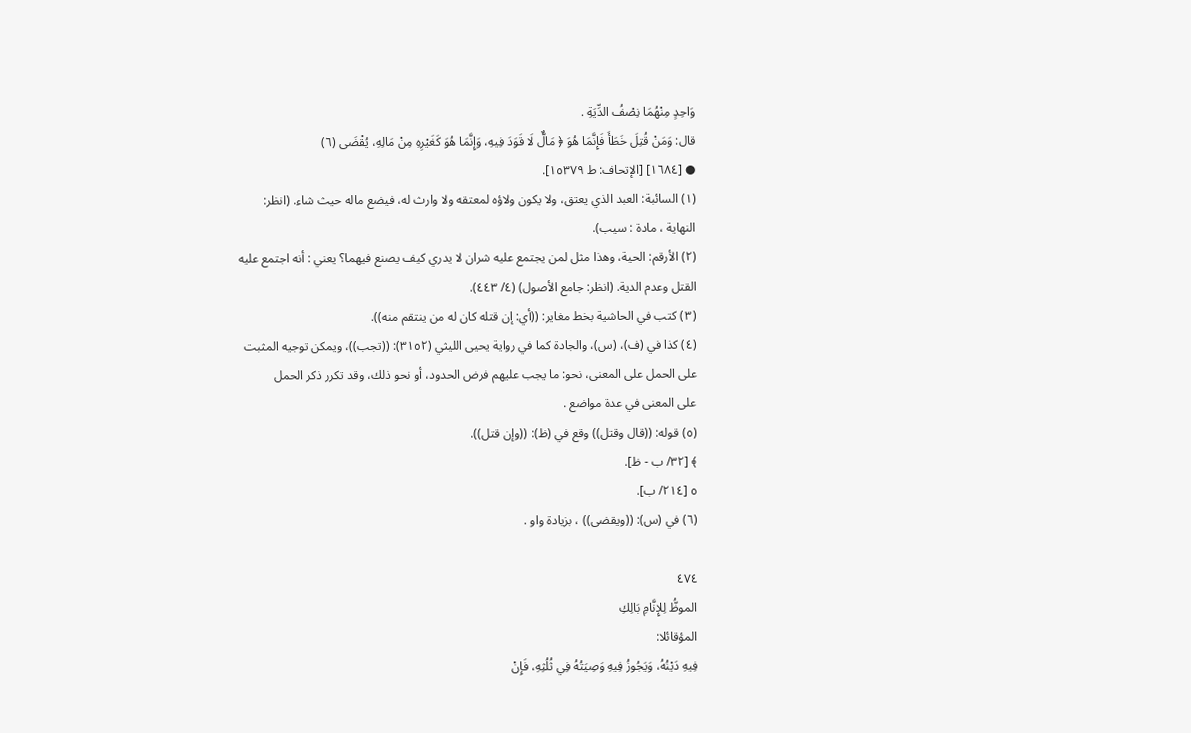وَاحِدٍ مِنْهُمَا نِصْفُ الدِّيَةِ .
قال: وَمَنْ قُتِلَ خَطَأَ فَإِنَّمَا هُوَ ﴿ مَالٌّ لَا قَوَدَ فِيهِ، وَإِنَّمَا هُوَ كَغَيْرِهِ مِنْ مَالِهِ، يُقْضَى (٦)
● [١٦٨٤] [الإتحاف: ط ١٥٣٧٩].
(١) السائبة: العبد الذي يعتق، ولا يكون ولاؤه لمعتقه ولا وارث له، فيضع ماله حيث شاء. (انظر:
النهاية ، مادة : سيب).
(٢) الأرقم: الحية، وهذا مثل لمن يجتمع عليه شران لا يدري كيف يصنع فيهما؟ يعني : أنه اجتمع عليه
القتل وعدم الدية. (انظر: جامع الأصول) (٤/ ٤٤٣).
(٣) كتب في الحاشية بخط مغاير: ((أي: إن قتله كان له من ينتقم منه)).
(٤) كذا في (ف)، (س)، والجادة كما في رواية يحيى الليثي (٣١٥٢): ((تجب))، ويمكن توجيه المثبت
على الحمل على المعنى، نحو: ما يجب عليهم فرض الحدود، أو نحو ذلك، وقد تكرر ذكر الحمل
على المعنى في عدة مواضع .
(٥) قوله: ((قال وقتل)) وقع في (ظ): ((وإن قتل)).
﴾ [٣٢/ ب - ظ].
٥ [٢١٤/ ب].
(٦) في (س): ((ويقضى)) ، بزيادة واو .

٤٧٤
الموظُّ لِلإِنَّامِ بَالِكِ
المؤقائلا:
فِيهِ دَيْنُهُ، وَيَجُوزُ فِيهِ وَصِيَتُهُ فِي ثُلُثِهِ، فَإِنْ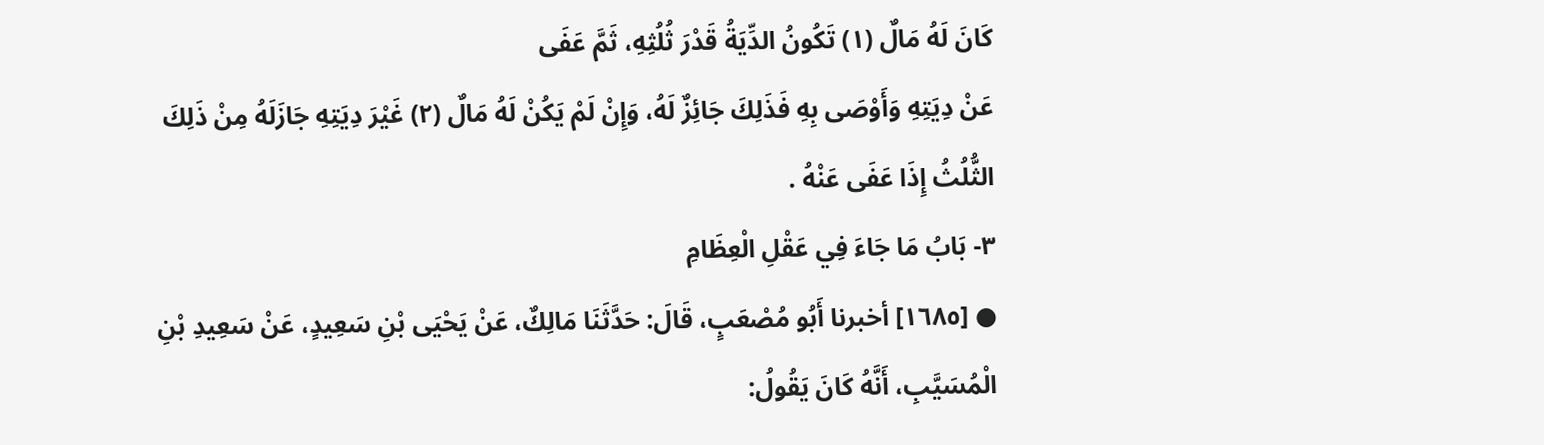كَانَ لَهُ مَالٌ (١) تَكُونُ الدِّيَةُ قَدْرَ ثُلُثِهِ، ثَمَّ عَفَى
عَنْ دِيَتِهِ وَأَوْصَى بِهِ فَذَلِكَ جَائِزٌ لَهُ، وَإِنْ لَمْ يَكُنْ لَهُ مَالٌ (٢) غَيْرَ دِيَتِهِ جَازَلَهُ مِنْ ذَلِكَ
الثُّلُثُ إِذَا عَفَى عَنْهُ .
٣- بَابُ مَا جَاءَ فِي عَقْلِ الْعِظَامِ
● [١٦٨٥] أخبرنا أَبُو مُصْعَبٍ، قَالَ: حَدَّثَنَا مَالِكٌ، عَنْ يَحْيَى بْنِ سَعِيدٍ، عَنْ سَعِيدِ بْنِ
الْمُسَيَّبِ، أَنَّهُ كَانَ يَقُولُ: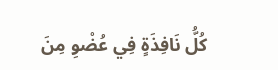كُلُّ نَافِذَةٍ فِي عُضْوِ مِنَ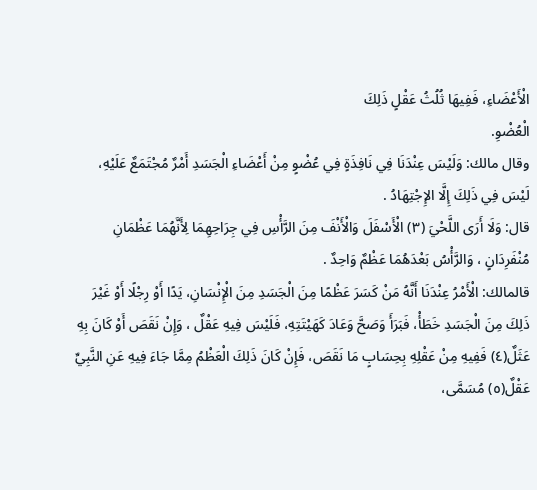الْأَعْضَاءِ، فَفِيهَا ثُلُثُ عَقْلٍ ذَلِكَ
الْعُضْوِ.
وقال مالك: وَلَيْسَ عِنْدَنَا فِي نَافِذَةٍ فِي عُضْوٍ مِنْ أَعْضَاءِ الْجَسَدِ أَمْرٌ مُجْتَمَعٌ عَلَيْهِ،
لَيْسَ فِي ذَلِكَ إِلَّا الإِجْتِهَادُ .
قال: وَلَا أَرَى اللَّحْيَ (٣) الْأَسْفَلَ وَالْأَنْفَ مِنَ الرَّأْسِ فِي جِرَاحِهِمَا لِأَنَّهُمَا عَظْمَانِ
مُنْفَرِدَانٍ ، وَالرَّأْسُ بَعْدَهُمَا عَظْمٌ وَاحِدٌ .
قالمالك: الْأَمْرُ عِنْدَنَا أَنَّهُ مَنْ كَسَرَ عَظْمًا مِنَ الْجَسَدِ مِنَ الْإِنْسَانِ، يَدًا أَوْ رِجْلًا أَوْ غَيْرَ
ذَلِكَ مِنَ الْجَسَدِ خَطَأْ، فَبَرَأَ وَصَحَّ وَعَادَ كَهَيْتَتِهِ، فَلَيْسَ فِيهِ عَقْلٌ ، وَإِنْ نَقَصَ أَوْ كَانَ بِهِ
عَثَلٌ(٤) فَفِيهِ مِنْ عَقْلِهِ بِحِسَابٍ مَا نَقَصَ، فَإِنْ كَانَ ذَلِكَ الْعَظْمُ مِمَّا جَاءَ فِيهِ عَنِ النَّبِيِّ
عَقْلٌ(٥) مُسَمَّى،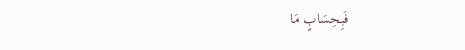فَبِحِسَابٍ مَا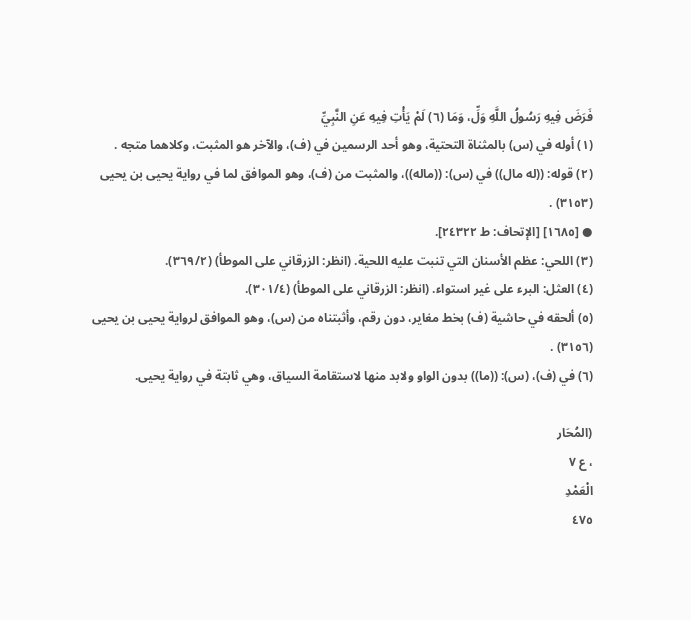فَرَضَ فِيهِ رَسُولُ اللَّهِ وَلِّ، وَمَا (٦) لَمْ يَأْتِ فِيهِ عَنِ النَّبِيِّ
(١) أوله في (س) بالمثناة التحتية، وهو أحد الرسمين في (ف)، والآخر هو المثبت، وكلاهما متجه .
(٢) قوله: ((له مال)) في (س): ((ماله))، والمثبت من (ف)، وهو الموافق لما في رواية يحيى بن يحيى
(٣١٥٣) .
● [١٦٨٥] [الإتحاف: ط ٢٤٣٢٢].
(٣) اللحي: عظم الأسنان التي تنبت عليه اللحية. (انظر: الزرقاني على الموطأ) (٣٦٩/٢).
(٤) العثل: البرء على غير استواء. (انظر: الزرقاني على الموطأ) (٣٠١/٤).
(٥) ألحقه في حاشية (ف) بخط مغاير، دون رقم، وأثبتناه من (س)، وهو الموافق لرواية يحيى بن يحيى
(٣١٥٦) .
(٦) في (ف)، (س): ((ما)) بدون الواو ولابد منها لاستقامة السياق، وهي ثابتة في رواية يحيى.

(المُحَار
، ع ٧
الْعَمْدِ
٤٧٥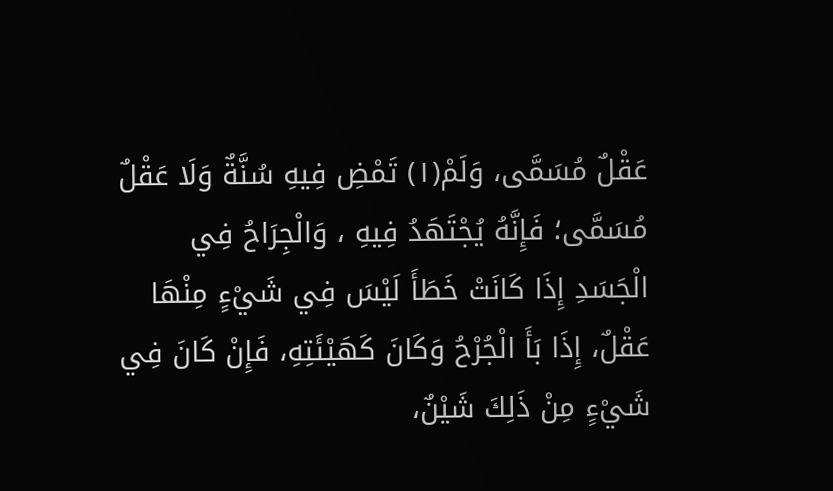عَقْلٌ مُسَمَّى، وَلَمْ(١) تَمْضِ فِيهِ سُنَّةٌ وَلَا عَقْلٌ مُسَمَّى؛ فَإِنَّهُ يُجْتَهَدُ فِيهِ ، وَالْجِرَاحُ فِي
الْجَسَدِ إِذَا كَانَتْ خَطَأَ لَيْسَ فِي شَيْءٍ مِنْهَا عَقْلٌ، إِذَا بَأَ الْجُرْحُ وَكَانَ كَهَيْئَتِهِ، فَإِنْ كَانَ فِي
شَيْءٍ مِنْ ذَلِكَ شَيْنٌ،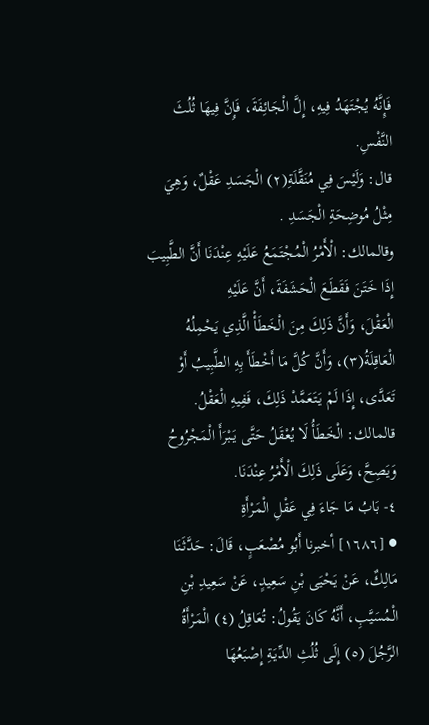فَإِنَّهُ يُجْتَهَدُ فِيهِ، إِلَّ الْجَائِفَةَ، فَإِنَّ فِيهَا ثُلُثَ النَّفْسِ.
قال: وَلَيْسَ فِي مُنَقَّلَةِ(٢) الْجَسَدِ عَقْلٌ، وَهِيَ مِثْلُ مُوضِحَةِ الْجَسَدِ .
وقالمالك: الْأَمْرُ الْمُجْتَمَعُ عَلَيْهِ عِنْدَنَا أَنَّ الطَّبِيبَ إِذَا خَتَنَ فَقَطَعَ الْحَشَفَةَ، أَنَّ عَلَيْهِ
الْعَقْلَ، وَأَنَّ ذَلِكَ مِنَ الْخَطَأْ الَّذِي يَحْمِلُهُ الْعَاقِلَةُ(٣)، وَأَنَّ كُلَّ مَا أَخْطَأَ بِهِ الطَّبِيبُ أَوْ
تَعَدَّى، إِذَا لَمْ يَتَعَمَّدْ ذَلِكَ، فَفِيهِ الْعَقْلُ.
قالمالك: الْخَطَأُ لَا يُعْقَلُ حَتَّى يَبْرَأَ الْمَجْرُوحُ وَيَصِحَّ، وَعَلَى ذَلِكَ الْأَمْرُ عِنْدَنَا.
٤- بَابُ مَا جَاءَ فِي عَقْلِ الْمَرْأَةِ
● [١٦٨٦] أخبرنا أَبُو مُصْعَبٍ، قَالَ: حَدَّثَنَا مَالِكٌ، عَنْ يَحْيَى بْنِ سَعِيدٍ، عَنْ سَعِيدِ بْنِ
الْمُسَيَّبِ، أَنَّهُ كَانَ يَقُولُ: تُعَاقِلُ (٤) الْمَرْأَةُ الرَّجُلَ (٥) إِلَى ثُلُثِ الدِّيَةِ إِصْبَعُهَا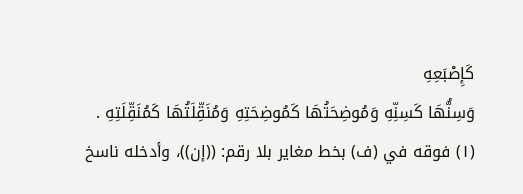كَإِصْبَعِهِ
وَسِنُّهَا كَسِنِّهِ وَمُوضِحَتُهَا كَمُوضِحَتِهِ وَمُنَقِّلَتُهَا كَمُنَقِّلَتِهِ .
(١) فوقه في (ف) بخط مغاير بلا رقم: ((إن))، وأدخله ناسخ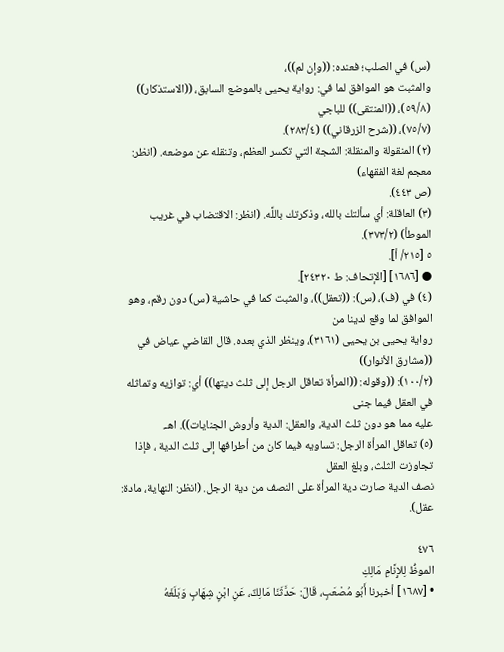(س) في الصلب؛ فعنده: ((وإن لم))،
والمثبت هو الموافق لما في: رواية يحيى بالموضع السابق، ((الاستذكار)) (٥٩/٨)، ((المنتقى)) للباجي
(٧٥/٧)، ((شرح الزرقاني)) (٢٨٣/٤).
(٢) المنقولة والمنقلة: الشجة التي تكسر العظم، وتنقله عن موضعه. (انظر: معجم لغة الفقهاء)
(ص ٤٤٣).
(٣) العاقلة: أي سألتك بالله، وذكرتك باللَّه. (انظر: الاقتضاب في غريب الموطأ) (٣٧٣/٢).
٥ [٢١٥/ أ].
● [١٦٨٦] [الإتحاف: ط ٢٤٣٢٠].
(٤) في (ف)، (س): ((تعقل))، والمثبت كما في حاشية (س) دون رقم، وهو الموافق لما وقع لدينا من
رواية يحيى بن يحيى (٣١٦١)، وينظر الذي بعده. قال القاضي عياض في ((مشارق الأنوار))
(١٠٠/٢): ((وقوله: ((المرأة تعاقل الرجل إلى ثلث ديتها)) أي: توازيه وتماثله في العقل فيما جنى
عليه مما هو دون ثلث الدية، والعقل: الدية وأروش الجنايات)). اهـ.
(٥) تعاقل المرأة الرجل: تساويه فيما كان من أطرافها إلى ثلث الدية ، فإذا تجاوزت الثلث، وبلغ العقل
نصف الدية صارت دية المرأة على النصف من دية الرجل. (انظر: النهاية، مادة: عقل).

٤٧٦
الموظُّ لِلإِنَّامِ مَالِكِ
• [١٦٨٧] أخبرنا أَبُو مُصْعَبٍ، قَالَ: حَدَّثَنَا مَالِكٌ، عَنِ ابْنٍ شِهَابٍ وَبَلَغَهُ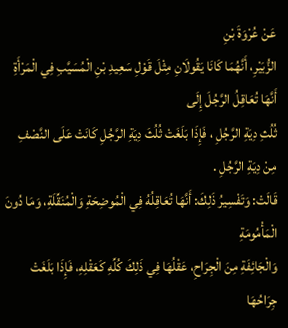عَنْ عُرْوَةَ بْنِ
الزُّبَيْرِ، أَنَّهُمَا كَانَا يَقُولَانِ مِثْلَ قَوْلِ سَعِيدِ بْنِ الْمُسَيَّبِ فِي الْمَرْأَةِ أَنَّهَا تُعَاقِلُ الرَّجُلَ إِلَى
ثُلُثِ دِيَةِ الرَّجُلِ ، فَإِذَا بَلَغَتْ ثُلُثَ دِيَةِ الرَّجُلِ كَانَتْ عَلَى النَّصْفِ مِنْ دِيَةِ الرَّجُلِ .
قَالَتْ: وَتَفْسِيرُ ذَلِكَ: أَنَّهَا تُعَاقِلُهُ فِي الْمُوضِحَةِ وَالْمُنَقِّلَةِ، وَمَا دُونَ الْمَأْمُومَةِ
وَالْجَائِفَةِ مِنَ الْجِرَاحِ، عَقْلُهَا فِي ذَلِكَ كُلِّهِ كَعَقْلِهِ، فَإِذَا بَلَغَتْ جِرَاحُهَا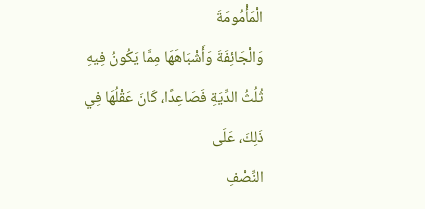الْمَأْمُومَةَ
وَالْجَائِفَةَ وَأَشْبَاهَهَا مِمَّا يَكُونُ فِيهِ ثُلُثُ الدِّيَةِ فَصَاعِدًا، كَانَ عَقْلُهَا فِي ذَلِكَ، عَلَى
النِّصْفِ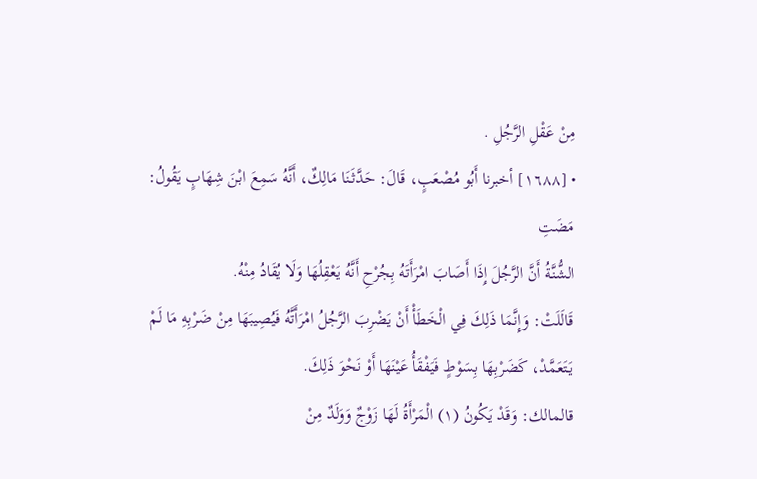مِنْ عَقْلِ الرَّجُلِ .
• [١٦٨٨] أخبرنا أَبُو مُصْعَبٍ، قَالَ: حَدَّثَنَا مَالِكٌ، أَنَّهُ سَمِعَ ابْنَ شِهَابٍ يَقُولُ: مَضَتِ
الشُّنَّةُ أَنَّ الرَّجُلَ إِذَا أَصَابَ امْرَأَتَهُ بِجُرْحِ أَنَّهُ يَعْقِلُهَا وَلَا يُقَادُ مِنْهُ.
قَالَلَتْ: وَإِنَّمَا ذَلِكَ فِي الْخَطَأْ أَنْ يَضْرِبَ الرَّجُلُ امْرَأَتَّهُ فَيُصِيبَهَا مِنْ ضَرْبِهِ مَا لَمْ
يَتَعَمَّدْ، كَضَرْبِهَا بِسَوْطٍ فَيَفْقَأُ عَيْنَهَا أَوْ نَحْوَ ذَلِكَ.
قالمالك: وَقَدْ يَكُونُ (١) الْمَرْأَةُ لَهَا زَوْجٌ وَوَلَدٌ مِنْ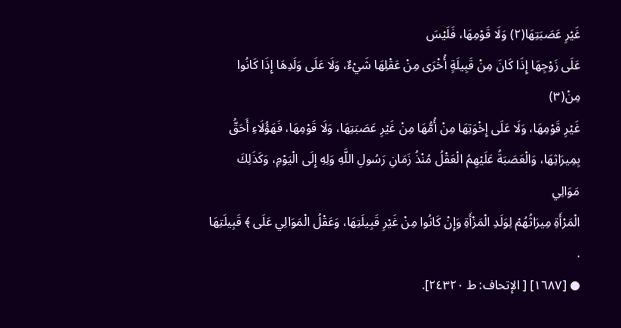غَيْرِ عَصَبَتِهَا(٢) وَلَا قَوْمِهَا، فَلَيْسَ
عَلَى زَوْجِهَا إِذَا كَانَ مِنْ قَبِيلَةٍ أُخْرَى مِنْ عَقْلِهَا شَيْءٌ، وَلَا عَلَى وَلَدِهَا إِذَا كَانُوا مِنْ(٣)
غَيْرِ قَوْمِهَا، وَلَا عَلَى إِخْوَتِهَا مِنْ أُمُّهَا مِنْ غَيْرِ عَصَبَتِهَا، وَلَا قَوْمِهَا، فَهَؤُلَاءِ أَحَقُّ
بِمِيرَاثِهَا، وَالْعَصَبَةُ عَلَيْهِمُ الْعَقْلُ مُنْذُ زَمَانِ رَسُولِ اللَّهِ وَلِهِ إِلَى الْيَوْمِ، وَكَذَلِكَ مَوَالِي
الْمَرْأَةِ مِيرَاثُهُمْ لِوَلَدِ الْمَزْأَةِ وَإِنْ كَانُوا مِنْ غَيْرِ قَبِيلَتِهَا، وَعَقْلُ الْمَوَالِي عَلَى ﴾ قَبِيلَتِهَا .
● [١٦٨٧] [ الإتحاف: ط ٢٤٣٢٠].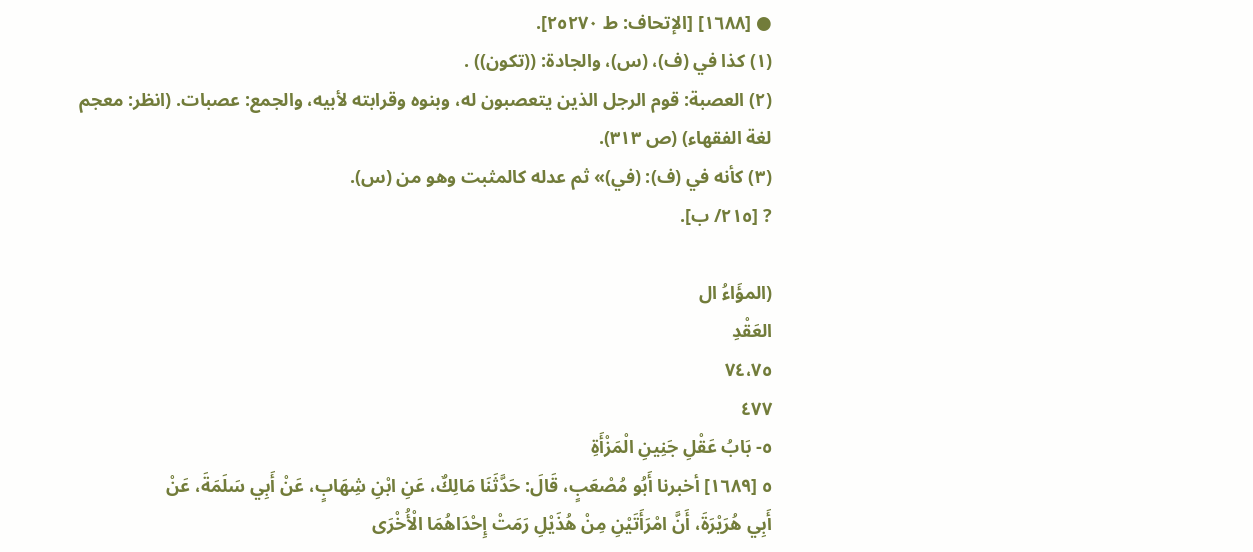● [١٦٨٨] [الإتحاف: ط ٢٥٢٧٠].
(١) كذا في (ف)، (س)، والجادة: ((تكون)) .
(٢) العصبة: قوم الرجل الذين يتعصبون له، وبنوه وقرابته لأبيه، والجمع: عصبات. (انظر: معجم
لغة الفقهاء) (ص ٣١٣).
(٣) كأنه في (ف): (في)» ثم عدله كالمثبت وهو من (س).
? [٢١٥/ ب].

(المؤَاءُ ال
العَقْدِ
٧٤،٧٥
٤٧٧
٥- بَابُ عَقْلِ جَنِينِ الْمَزْأَةِ
٥ [١٦٨٩] أخبرنا أَبُو مُصْعَبٍ، قَالَ: حَدَّثَنَا مَالِكٌ، عَنِ ابْنِ شِهَابٍ، عَنْ أَبِي سَلَمَةَ، عَنْ
أَبِي هُرَيْرَةَ، أَنَّ امْرَأَتَيْنِ مِنْ هُذَيْلِ رَمَتْ إِحْدَاهُمَا الْأُخْرَى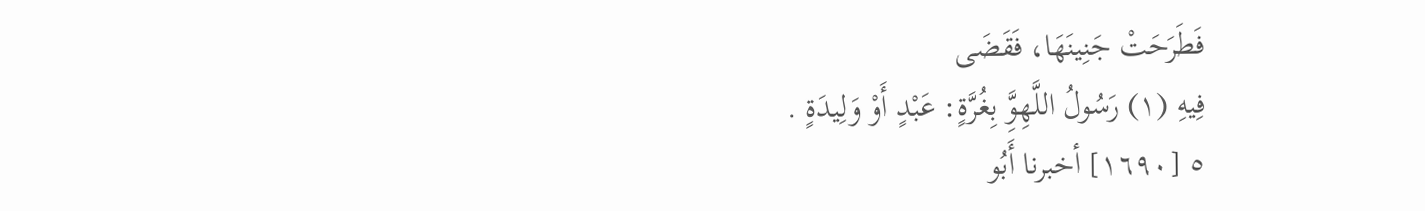فَطَرَحَتْ جَنِينَهَا، فَقَضَى
فِيهِ (١) رَسُولُ اللَّهِوَِّ بِغُرَّةٍ: عَبْدٍ أَوْ وَلِيدَةٍ .
٥ [١٦٩٠] أخبرنا أَبُو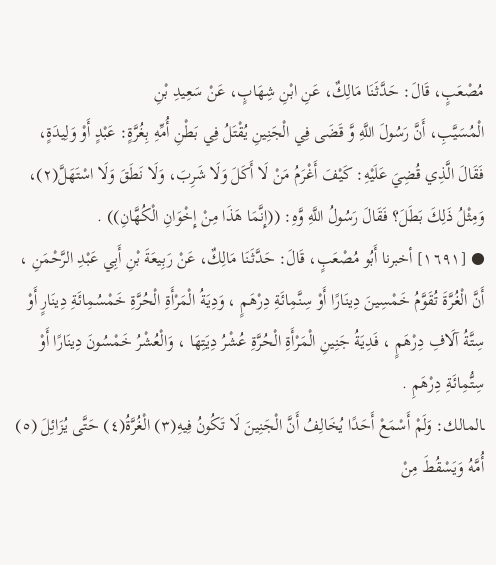مُصْعَبٍ، قَالَ: حَدَّثَنَا مَالِكٌ، عَنِ ابْنِ شِهَابٍ، عَنْ سَعِيدِ بْنِ
الْمُسَيَّبِ، أَنَّ رَسُولَ اللَّهِ وَّ قَضَى فِي الْجَنِينِ يُقْتَلُ فِي بَطْنِ أُمِّهِ بِغُرَّةٍ: عَبْدٍ أَوْ وَلِيدَةٍ،
فَقَالَ الَّذِي قُضِيَ عَلَيْهِ: كَيْفَ أَغْرَمُ مَنْ لَا أَكَلَ وَلَا شَرِبَ، وَلَا نَطَقَ وَلَا اسْتَهَلَّ(٢)،
وَمِثْلُ ذَلِكَ بَطَلَ؟ فَقَالَ رَسُولُ اللَّهِ وَّهِ: ((إِنَّمَا هَذَا مِنْ إِخْوَانِ الْكُهَّانِ)) .
● [١٦٩١] أخبرنا أَبُو مُصْعَبٍ، قَالَ: حَدَّثَنَا مَالِكٌ، عَنْ رَبِيعَةَ بْنِ أَبِي عَبْدِ الرَّحْمَنِ ،
أَنَّ الْغُرَّةَ تُقَوَّمُ خَمْسِينَ دِينَارًا أَوْ سِنَّمِائَةِ دِرْهَمٍ ، وَدِيَةُ الْمَرْأَةِ الْحُرَّةِ خَمْسُمِائَةِ دِینَارٍ أَوْ
سِتَّةُ آلَافِ دِرْهَمٍ ، فَدِيَةُ جَنِينِ الْمَرْأَةِ الْحُرَّةِ عُشْرُ دِيَتِهَا ، وَالْعُشْرُ خَمْسُونَ دِينَارًا أَوْ
سِتُّمِائَةِ دِرْهَمِ .
ـالمالك: وَلَمْ أَسْمَعْ أَحَدًا يُخَالِفُ أَنَّ الْجَنِينَ لَا تَكُونُ فِيهِ(٣) الْغُرَّةُ(٤) حَتَّى يُزَائِلَ (٥)
أُمَّهُ وَيَسْقُطَ مِنْ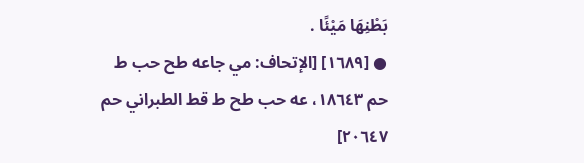بَطْنِهَا مَيْئًا .
● [١٦٨٩] [الإتحاف: مي جاعه طح حب ط حم ١٨٦٤٣، عه حب طح ط قط الطبراني حم ٢٠٦٤٧]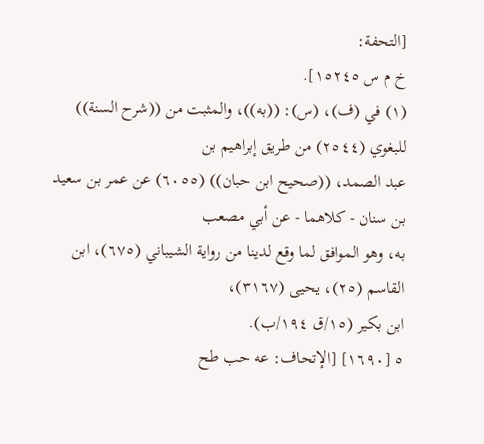[التحفة:
خ م س ١٥٢٤٥].
(١) في (ف)، (س): ((به))، والمثبت من ((شرح السنة)) للبغوي (٢٥٤٤) من طريق إبراهيم بن
عبد الصمد، ((صحيح ابن حبان)) (٦٠٥٥) عن عمر بن سعيد بن سنان - كلاهما - عن أبي مصعب
به، وهو الموافق لما وقع لدينا من رواية الشيباني (٦٧٥)، ابن القاسم (٢٥)، يحيى (٣١٦٧)،
ابن بکیر (١٥/ق ١٩٤/ب).
٥ [١٦٩٠] [الإتحاف: عه حب طح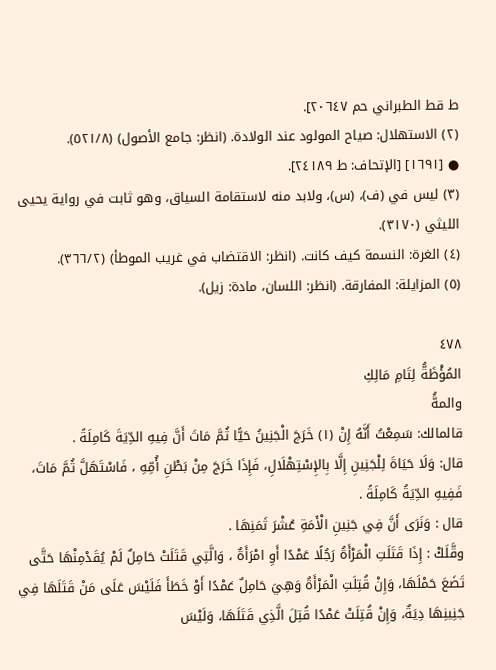ط قط الطبراني حم ٢٠٦٤٧].
(٢) الاستهلال: صياح المولود عند الولادة. (انظر: جامع الأصول) (٥٢١/٨).
● [١٦٩١] [الإتحاف: ط ٢٤١٨٩].
(٣) ليس في (ف)، (س)، ولابد منه لاستقامة السياق، وهو ثابت في رواية يحيى الليثي (٣١٧٠).
(٤) الغرة: النسمة كيف كانت. (انظر: الاقتضاب في غريب الموطأ) (٣٦٦/٢).
(٥) المزايلة: المفارقة. (انظر: اللسان، مادة: زيل).

٤٧٨
المُؤْظَةُّ لِتَامِ مَالِكِ
والمهَُّ
قالمالك: سَمِعْتُ أَنَّهُ إِنْ (١) خَرَجَ الْجَنِينُ حَيًّا ثُمَّ مَاتَ أَنَّ فِيهِ الدِّيَةَ كَامِلَةً .
قال: وَلَا حَيَاةَ لِلْجَنِينِ إِلَّا بِالإِسْتِهْلَالِ، فَإِذَا خَرَجَ مِنْ بَطْنِ أُمِّهِ ، فَاسْتَهَلَّ ثُمَّ مَاتَ،
فَفِيهِ الدِّيَةُ كَامِلَةً .
قال : وَنَرَى أَنَّ فِي جَنِينِ الْأَمَةِ عُشْرَ ثَمَنِهَا .
وقَّلَكْ : إِذَا قَتَلَتِ الْمَرْأَةُ رَجُلًا عَمْدًا أَوِ امْرَأَةٌ ، وَالَّتِي قَتَلَتْ حَامِلٌ لَمْ يُقَدْمِنْهَا حَتَّى
تَضَعَ حَمْلَهَا، وَإِنْ قُتِلَتِ الْمَرْأَةُ وَهِيَ حَامِلٌ عَمْدًا أَوْ خَطَأَ فَلَيْسَ عَلَى مَنْ قَتَلَهَا فِي
جَنِينِهَا دِيَةٌ، وَإِنْ قُتِلَتْ عَمْدًا قُتِلَ الَّذِي قَتَلَهَا، وَلَيْسَ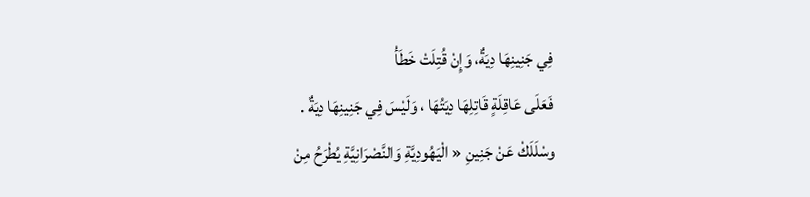فِي جَنِينِهَا دِيَةٌ، وَإِنْ قُتِلَتْ خَطَأْ
فَعَلَى عَاقِلَةٍ قَاتِلِهَا دِيَتُهَا ، وَلَيْسَ فِي جَنِينِهَا دِيَةٌ .
وسْلَلَكْ عَنْ جَنِينِ « الْيَهُودِيَّةِ وَالنَّصْرَانِيَّةِ يُطْرَحُ مِنْ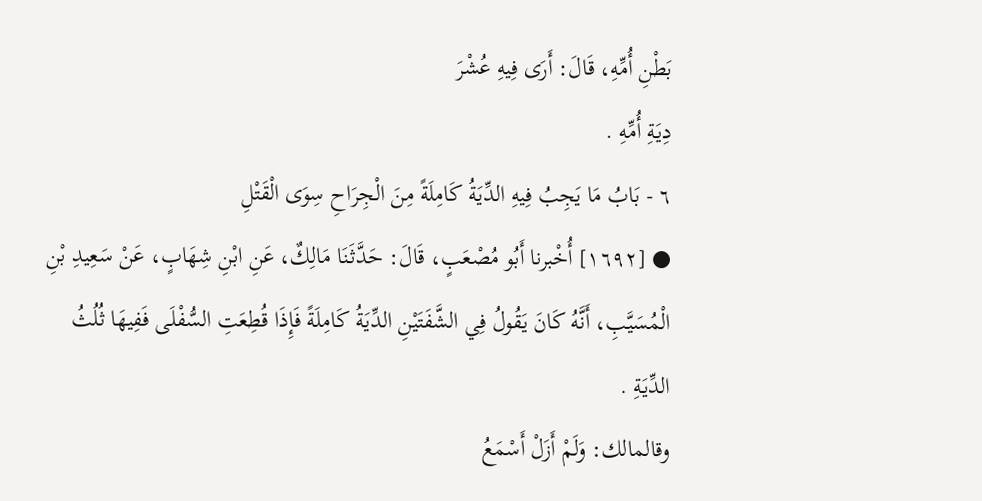بَطْنِ أُمِّهِ، قَالَ: أَرَى فِيهِ عُشْرَ
دِیَةِ أُمِّهِ .
٦ - بَابُ مَا يَجِبُ فِيهِ الدِّيَةُ كَامِلَةً مِنَ الْجِرَاحِ سِوَى الْقَتْلِ
● [١٦٩٢] أُخْبرنا أَبُو مُصْعَبٍ، قَالَ: حَدَّثَنَا مَالِكٌ، عَنِ ابْنِ شِهَابٍ، عَنْ سَعِيدِ بْنِ
الْمُسَيَّبِ، أَنَّهُ كَانَ يَقُولُ فِي الشَّفَتَيْنِ الدِّيَةُ كَامِلَةً فَإِذَا قُطِعَتِ السُّفْلَى فَفِيهَا ثُلُثُ
الدِّيَةِ .
وقالمالك: وَلَمْ أَزَلْ أَسْمَعُ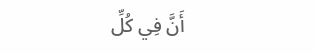أَنَّ فِي كُلِّ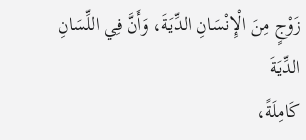زَوْجٍ مِنَ الْإِنْسَانِ الدِّيَةَ، وَأَنَّ فِي اللِّسَانِ الدِّيَةَ
كَامِلَةً،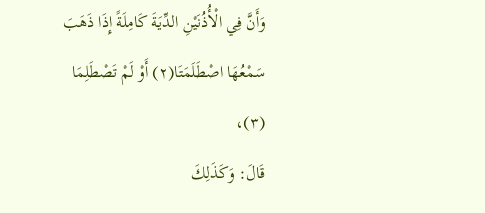وَأَنَّ فِي الْأُذُنَيْنِ الدِّيَةَ كَامِلَةً إِذَا ذَهَبَ سَمْعُهَا اصْطَلَمَتَا(٢) أَوْ لَمْ تَصْطَلِمَا (٣)،
قَالَ: وَكَذَلِكَ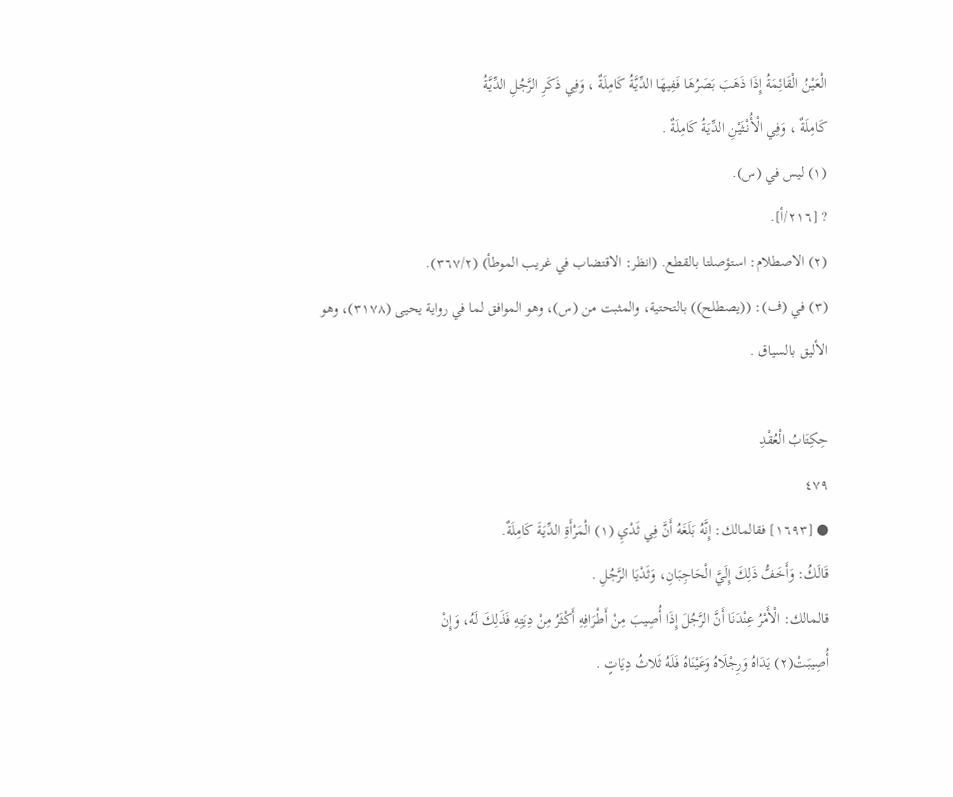الْعَيْنُ الْقَائِمَةُ إِذَا ذَهَبَ بَصَرُهَا فَفِيهَا الدِّيَّةُ كَامِلَةٌ ، وَفِي ذَكَرِ الرَّجُلِ الدِّيَّةُ
كَامِلَةٌ ، وَفِي الْأُنْثَيْنِ الدِّيَةُ كَامِلَةٌ .
(١) ليس في (س).
? [٢١٦/أ].
(٢) الاصطلام: استؤصلتا بالقطع. (انظر: الاقتضاب في غريب الموطأ) (٣٦٧/٢).
(٣) في (ف): ((يصطلح)) بالتحتية، والمثبت من (س)، وهو الموافق لما في رواية يحيى (٣١٧٨)، وهو
الأليق بالسياق .

حِكِتَابُ الْعُقْدِ
٤٧٩
● [١٦٩٣] فقالمالك: إِنَّهُ بَلَغَهُ أَنَّ فِي ثَدْيِ (١) الْمَرْأَةِ الدِّيَةَ كَامِلَةٌ.
قَالَكُ: وَأَخَفُّ ذَلِكَ إِلَيَّ الْحَاجِبَانِ، وَثَدْيَا الرَّجُلِ .
قالمالك: الْأَمْرُ عِنْدَنَا أَنَّ الرَّجُلَ إِذَا أُصِيبَ مِنْ أَطْرَافِهِ أَكْثَرُ مِنْ دِيَتِهِ فَذَلِكَ لَهُ، وَإِنْ
أُصِيبَتْ(٢) يَدَاهُ وَرِجْلَاهُ وَعَيْنَاهُ فَلَهُ ثَلاثُ دِيَاتٍ .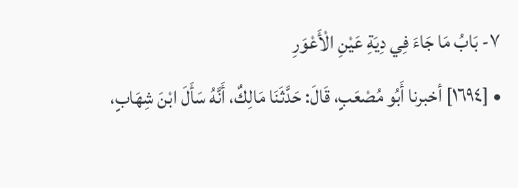٧- بَابُ مَا جَاءَ فِي دِيَةِ عَيْنِ الْأَعْوَرِ
• [١٦٩٤] أخبرنا أَبُو مُصْعَبٍ، قَالَ: حَدَّثَنَا مَالِكٌ، أَنَّهُ سَأَلَ ابْنَ شِهَابٍ،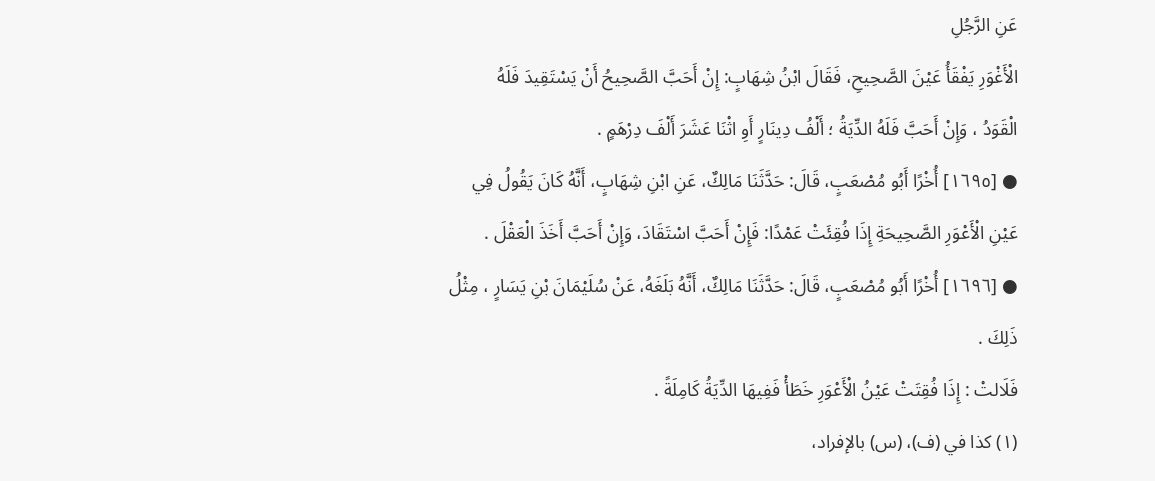عَنِ الرَّجُلِ
الْأَغْوَرِ يَفْقَأُ عَيْنَ الصَّحِيحِ، فَقَالَ ابْنُ شِهَابٍ: إِنْ أَحَبَّ الصَّحِيحُ أَنْ يَسْتَقِيدَ فَلَهُ
الْقَوَدُ ، وَإِنْ أَحَبَّ فَلَهُ الدِّيَةُ ؛ أَلْفُ دِينَارٍ أَوِ اثْنَا عَشَرَ أَلْفَ دِرْهَمٍ .
● [١٦٩٥] أُخْرًا أَبُو مُصْعَبٍ، قَالَ: حَدَّثَنَا مَالِكٌ، عَنِ ابْنِ شِهَابٍ، أَنَّهُ كَانَ يَقُولُ فِي
عَيْنِ الْأَعْوَرِ الصَّحِيحَةِ إِذَا فُقِئَتْ عَمْدًا: فَإِنْ أَحَبَّ اسْتَقَادَ، وَإِنْ أَحَبَّ أَخَذَ الْعَقْلَ .
● [١٦٩٦] أُخْرًا أَبُو مُصْعَبٍ، قَالَ: حَدَّثَنَا مَالِكٌ، أَنَّهُ بَلَغَهُ، عَنْ سُلَيْمَانَ بْنِ يَسَارٍ ، مِثْلُ
ذَلِكَ .
فَلَالتْ : إِذَا فُقِتَتْ عَيْنُ الْأَعْوَرِ خَطَأْ فَفِيهَا الدِّيَةُ كَامِلَةً .
(١) كذا في (ف)، (س) بالإفراد،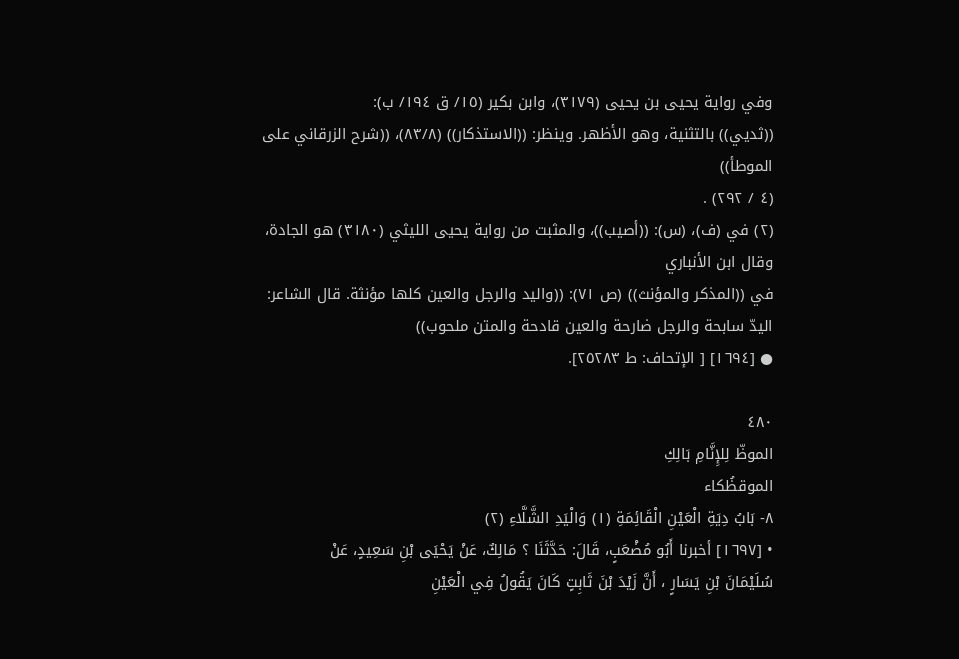وفي رواية يحيى بن يحيى (٣١٧٩)، وابن بكير (١٥/ ق ١٩٤/ ب):
((ثديي)) بالتثنية، وهو الأظهر. وينظر: ((الاستذكار)) (٨٣/٨)، ((شرح الزرقاني على الموطأ))
(٤ / ٢٩٢) .
(٢) في (ف)، (س): ((أصيب))، والمثبت من رواية يحيى الليثي (٣١٨٠) هو الجادة، وقال ابن الأنباري
في ((المذكر والمؤنث)) (ص ٧١): ((واليد والرجل والعين كلها مؤنثة. قال الشاعر:
اليدّ سابحة والرجل ضارحة والعين قادحة والمتن ملحوب))
● [١٦٩٤] [ الإتحاف: ط ٢٥٢٨٣].

٤٨٠
الموظّ لِلإِنَّامِ بَالِكِ
الموقظُكاء
٨- بَابُ دِيَةِ الْعَيْنِ الْقَائِمَةِ (١) وَالْيَدِ الشَّلَّاءِ (٢)
• [١٦٩٧] أخبرنا أَبُو مُضْعَبٍ، قَالَ: حَدَّثَنَا ؟ مَالِكٌ، عَنْ يَحْيَى بْنِ سَعِيدٍ، عَنْ
سُلَيْمَانَ بْنِ يَسَارٍ ، أَنَّ زَيْدَ بْنَ ثَابِتٍ كَانَ يَقُولُ فِي الْعَيْنِ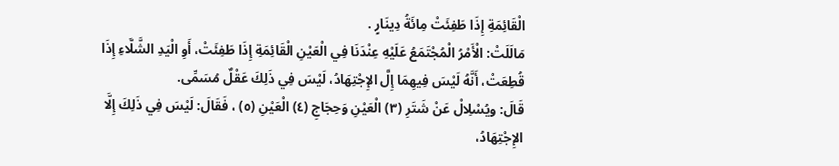الْقَائِمَةِ إِذَا طَفِئَتْ مِائَةُ دِينَارٍ .
مَالَلَتْ: الْأَمْرُ الْمُجْتَمَعُ عَلَيْهِ عِنْدَنَا فِي الْعَيْنِ الْقَائِمَةِ إِذَا طَفِئَتْ، أَوِ الْيَدِ الشَّلَّاءِ إِذَا
قُطِعَتْ، أَنَّهُ لَيْسَ فِيهِمَا إِلَّ الإِجْتِهَادُ، لَيْسَ فِي ذَلِكَ عَقْلٌ مُسَمِّى.
قَالَ: ويُسْلِالْ عَنْ شَتَرِ (٣) الْعَيْنِ وَحِجَاجِ (٤) الْعَيْنِ (٥) ، فَقَالَ: لَيْسَ فِي ذَلِكَ إِلَّا
الإِجْتِهَادُ،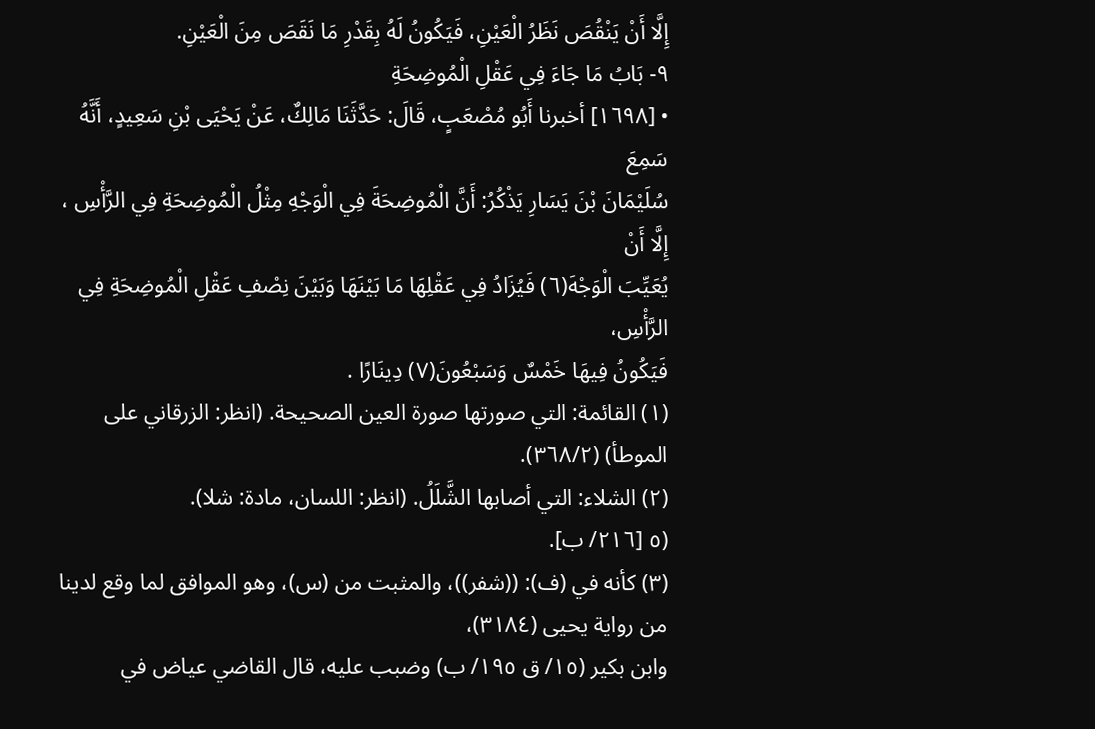إِلَّا أَنْ يَنْقُصَ نَظَرُ الْعَيْنِ، فَيَكُونُ لَهُ بِقَدْرِ مَا نَقَصَ مِنَ الْعَيْنِ.
٩- بَابُ مَا جَاءَ فِي عَقْلِ الْمُوضِحَةِ
• [١٦٩٨] أخبرنا أَبُو مُصْعَبٍ، قَالَ: حَدَّثَنَا مَالِكٌ، عَنْ يَحْيَى بْنِ سَعِيدٍ، أَنَّهُ سَمِعَ
سُلَيْمَانَ بْنَ يَسَارِ يَذْكُرُ: أَنَّ الْمُوضِحَةَ فِي الْوَجْهِ مِثْلُ الْمُوضِحَةِ فِي الرَّأْسِ ، إِلَّا أَنْ
يُعَيِّبَ الْوَجْهَ(٦) فَيُزَادُ فِي عَقْلِهَا مَا بَيْنَهَا وَبَيْنَ نِصْفِ عَقْلِ الْمُوضِحَةِ فِي الرَّأْسِ،
فَيَكُونُ فِيهَا خَمْسٌ وَسَبْعُونَ(٧) دِینَارًا .
(١) القائمة: التي صورتها صورة العين الصحيحة. (انظر: الزرقاني على الموطأ) (٣٦٨/٢).
(٢) الشلاء: التي أصابها الشَّلَلُ. (انظر: اللسان، مادة: شلا).
(٥ [٢١٦/ ب].
(٣) كأنه في (ف): ((شفر))، والمثبت من (س)، وهو الموافق لما وقع لدينا من رواية يحيى (٣١٨٤)،
وابن بكير (١٥/ ق ١٩٥/ ب) وضبب عليه، قال القاضي عياض في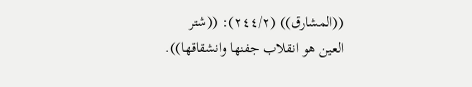((المشارق)) (٢٤٤/٢): ((شتر
العين هو انقلاب جفنها وانشقاقها)).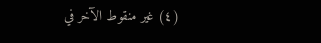(٤) غير منقوط الآخر في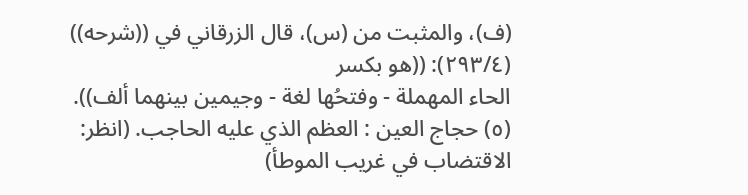(ف)، والمثبت من (س)، قال الزرقاني في ((شرحه)) (٢٩٣/٤): ((هو بكسر
الحاء المهملة - وفتحُها لغة - وجيمين بينهما ألف)).
(٥) حجاج العين : العظم الذي عليه الحاجب. (انظر: الاقتضاب في غريب الموطأ)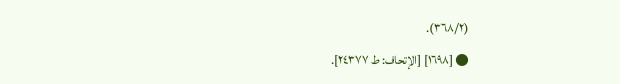(٣٦٨/٢).
● [١٦٩٨] [الإتحاف: ط ٢٤٣٧٧].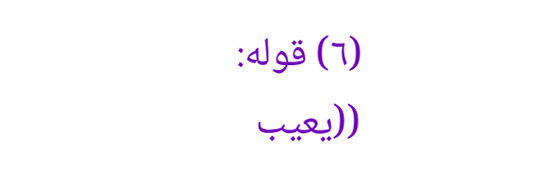(٦) قوله: ((يعيب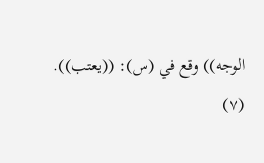الوجه)) وقع في (س): ((يعتب)).
(٧)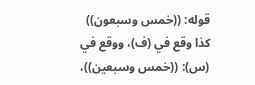قوله: ((خمس وسبعون)) كذا وقع في (ف)، ووقع في (س): ((خمس وسبعين))،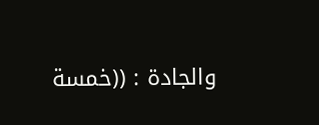والجادة : ((خمسة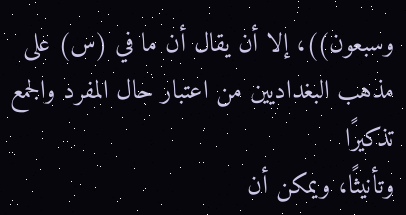وسبعون))، إلا أن يقال أن ما في (س) على مذهب البغداديين من اعتبار حال المفرد والجمع تذكيرًا
وتأنيثًا، ويمكن أن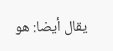يقال أيضا: هو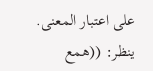على اعتبار المعنى. ينظر: ((همع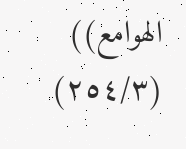الهوامع)) (٢٥٤/٣)